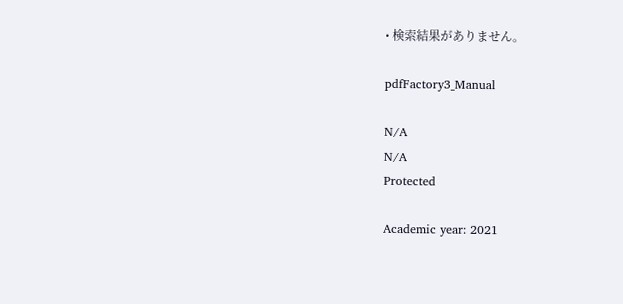• 検索結果がありません。

pdfFactory3_Manual

N/A
N/A
Protected

Academic year: 2021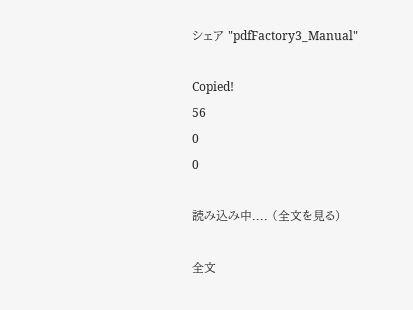シェア "pdfFactory3_Manual"

Copied!
56
0
0

読み込み中.... (全文を見る)

全文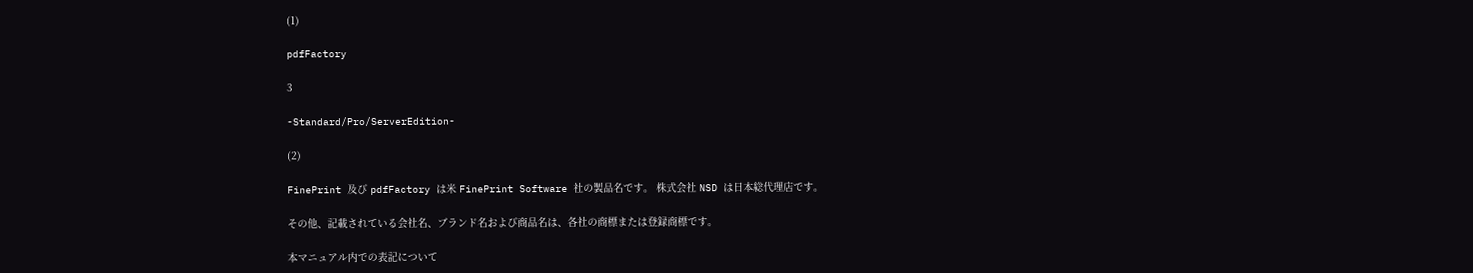(1)

pdfFactory

3

-Standard/Pro/ServerEdition-

(2)

FinePrint 及び pdfFactory は米 FinePrint Software 社の製品名です。 株式会社 NSD は⽇本総代理店です。

その他、記載されている会社名、ブランド名および商品名は、各社の商標または登録商標です。

本マニュアル内での表記について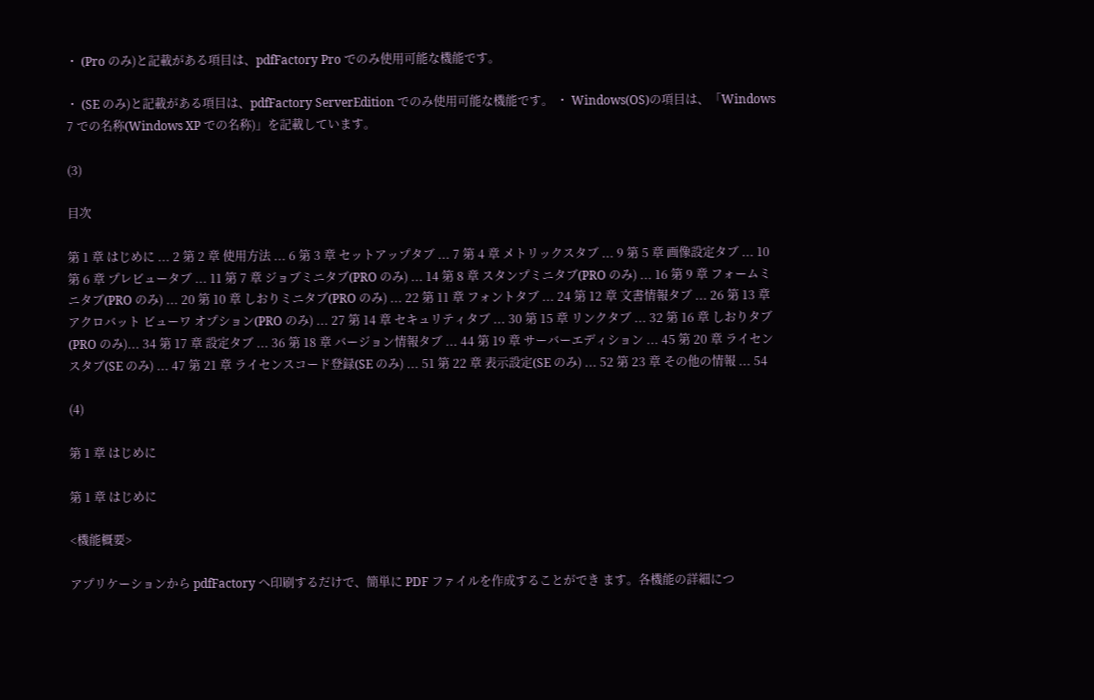・ (Pro のみ)と記載がある項目は、pdfFactory Pro でのみ使用可能な機能です。

・ (SE のみ)と記載がある項目は、pdfFactory ServerEdition でのみ使用可能な機能です。 ・ Windows(OS)の項目は、「Windows 7 での名称(Windows XP での名称)」を記載しています。

(3)

目次

第 1 章 はじめに ... 2 第 2 章 使用方法 ... 6 第 3 章 セットアップタブ ... 7 第 4 章 メトリックスタブ ... 9 第 5 章 画像設定タブ ... 10 第 6 章 プレビュータブ ... 11 第 7 章 ジョブミニタブ(PRO のみ) ... 14 第 8 章 スタンプミニタブ(PRO のみ) ... 16 第 9 章 フォームミニタブ(PRO のみ) ... 20 第 10 章 しおりミニタブ(PRO のみ) ... 22 第 11 章 フォントタブ ... 24 第 12 章 文書情報タブ ... 26 第 13 章 アクロバット ビューワ オプション(PRO のみ) ... 27 第 14 章 セキュリティタブ ... 30 第 15 章 リンクタブ ... 32 第 16 章 しおりタブ(PRO のみ)... 34 第 17 章 設定タブ ... 36 第 18 章 バージョン情報タブ ... 44 第 19 章 サーバーエディション ... 45 第 20 章 ライセンスタブ(SE のみ) ... 47 第 21 章 ライセンスコード登録(SE のみ) ... 51 第 22 章 表示設定(SE のみ) ... 52 第 23 章 その他の情報 ... 54

(4)

第 1 章 はじめに

第 1 章 はじめに

<機能概要>

アプリケーションから pdfFactory へ印刷するだけで、簡単に PDF ファイルを作成することができ ます。各機能の詳細につ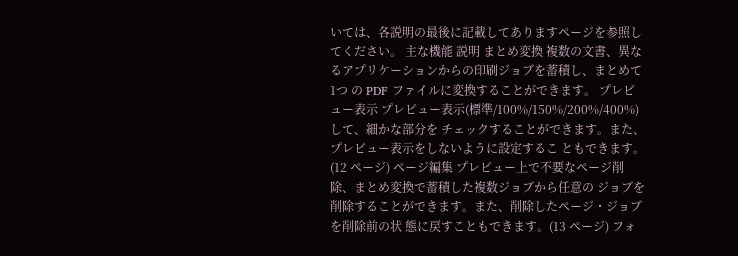いては、各説明の最後に記載してありますページを参照してください。 主な機能 説明 まとめ変換 複数の⽂書、異なるアプリケーションからの印刷ジョブを蓄積し、まとめて1つ の PDF ファイルに変換することができます。 プレビュー表示 プレビュー表示(標準/100%/150%/200%/400%)して、細かな部分を チェックすることができます。また、プレビュー表示をしないように設定するこ ともできます。(12 ページ) ページ編集 プレビュー上で不要なページ削除、まとめ変換で蓄積した複数ジョブから任意の ジョブを削除することができます。また、削除したページ・ジョブを削除前の状 態に戻すこともできます。(13 ページ) フォ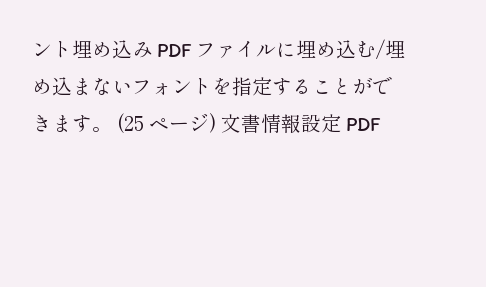ント埋め込み PDF ファイルに埋め込む/埋め込まないフォントを指定することができます。 (25 ページ) 文書情報設定 PDF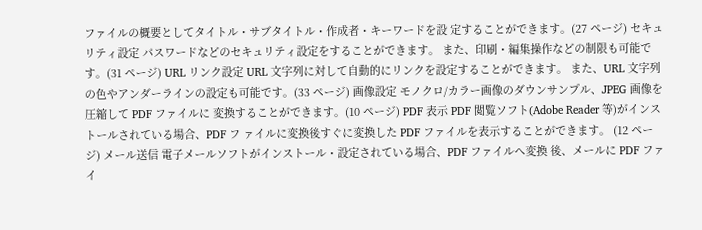ファイルの概要としてタイトル・サブタイトル・作成者・キーワードを設 定することができます。(27 ページ) セキュリティ設定 パスワードなどのセキュリティ設定をすることができます。 また、印刷・編集操作などの制限も可能です。(31 ページ) URL リンク設定 URL ⽂字列に対して⾃動的にリンクを設定することができます。 また、URL ⽂字列の⾊やアンダーラインの設定も可能です。(33 ページ) 画像設定 モノクロ/カラー画像のダウンサンプル、JPEG 画像を圧縮して PDF ファイルに 変換することができます。(10 ページ) PDF 表示 PDF 閲覧ソフト(Adobe Reader 等)がインストールされている場合、PDF フ ァイルに変換後すぐに変換した PDF ファイルを表示することができます。 (12 ページ) メール送信 電子メールソフトがインストール・設定されている場合、PDF ファイルへ変換 後、メールに PDF ファイ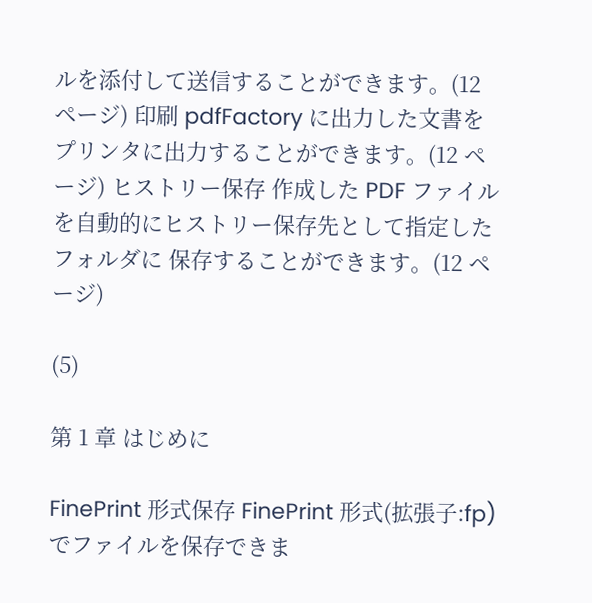ルを添付して送信することができます。(12 ページ) 印刷 pdfFactory に出⼒した⽂書をプリンタに出⼒することができます。(12 ページ) ヒストリー保存 作成した PDF ファイルを自動的にヒストリー保存先として指定したフォルダに 保存することができます。(12 ページ)

(5)

第 1 章 はじめに

FinePrint 形式保存 FinePrint 形式(拡張子:fp)でファイルを保存できま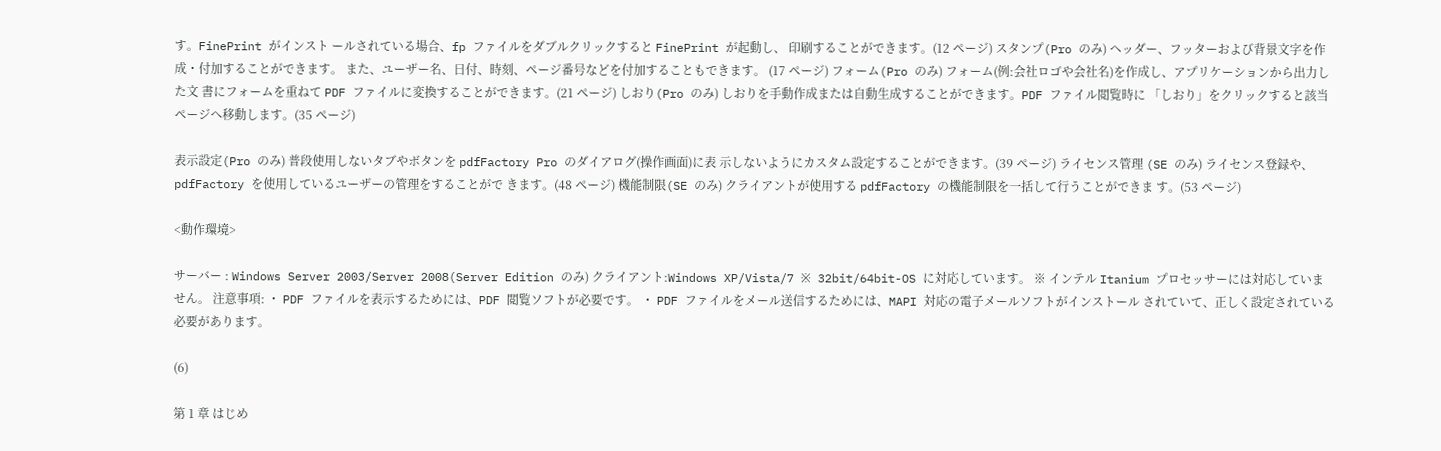す。FinePrint がインスト ールされている場合、fp ファイルをダブルクリックすると FinePrint が起動し、 印刷することができます。(12 ページ) スタンプ(Pro のみ) ヘッダー、フッターおよび背景文字を作成・付加することができます。 また、ユーザー名、日付、時刻、ページ番号などを付加することもできます。 (17 ページ) フォーム(Pro のみ) フォーム(例:会社ロゴや会社名)を作成し、アプリケーションから出⼒した⽂ 書にフォームを重ねて PDF ファイルに変換することができます。(21 ページ) しおり(Pro のみ) しおりを手動作成または自動生成することができます。PDF ファイル閲覧時に 「しおり」をクリックすると該当ページへ移動します。(35 ページ)

表示設定(Pro のみ) 普段使用しないタブやボタンを pdfFactory Pro のダイアログ(操作画面)に表 示しないようにカスタム設定することができます。(39 ページ) ライセンス管理 (SE のみ) ライセンス登録や、pdfFactory を使用しているユーザーの管理をすることがで きます。(48 ページ) 機能制限(SE のみ) クライアントが使用する pdfFactory の機能制限を⼀括して⾏うことができま す。(53 ページ)

<動作環境>

サーバー : Windows Server 2003/Server 2008(Server Edition のみ) クライアント:Windows XP/Vista/7 ※ 32bit/64bit-OS に対応しています。 ※ インテル Itanium プロセッサーには対応していません。 注意事項: ・ PDF ファイルを表示するためには、PDF 閲覧ソフトが必要です。 ・ PDF ファイルをメール送信するためには、MAPI 対応の電子メールソフトがインストール されていて、正しく設定されている必要があります。

(6)

第 1 章 はじめ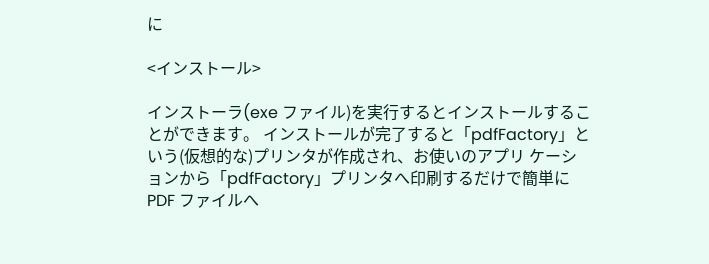に

<インストール>

インストーラ(exe ファイル)を実⾏するとインストールすることができます。 インストールが完了すると「pdfFactory」という(仮想的な)プリンタが作成され、お使いのアプリ ケーションから「pdfFactory」プリンタへ印刷するだけで簡単に PDF ファイルへ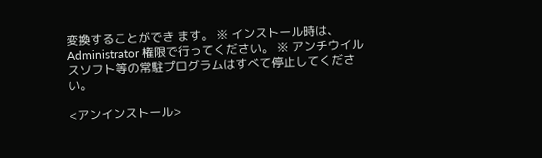変換することができ ます。 ※ インストール時は、Administrator 権限で⾏ってください。 ※ アンチウイルスソフト等の常駐プログラムはすべて停止してください。

<アンインストール>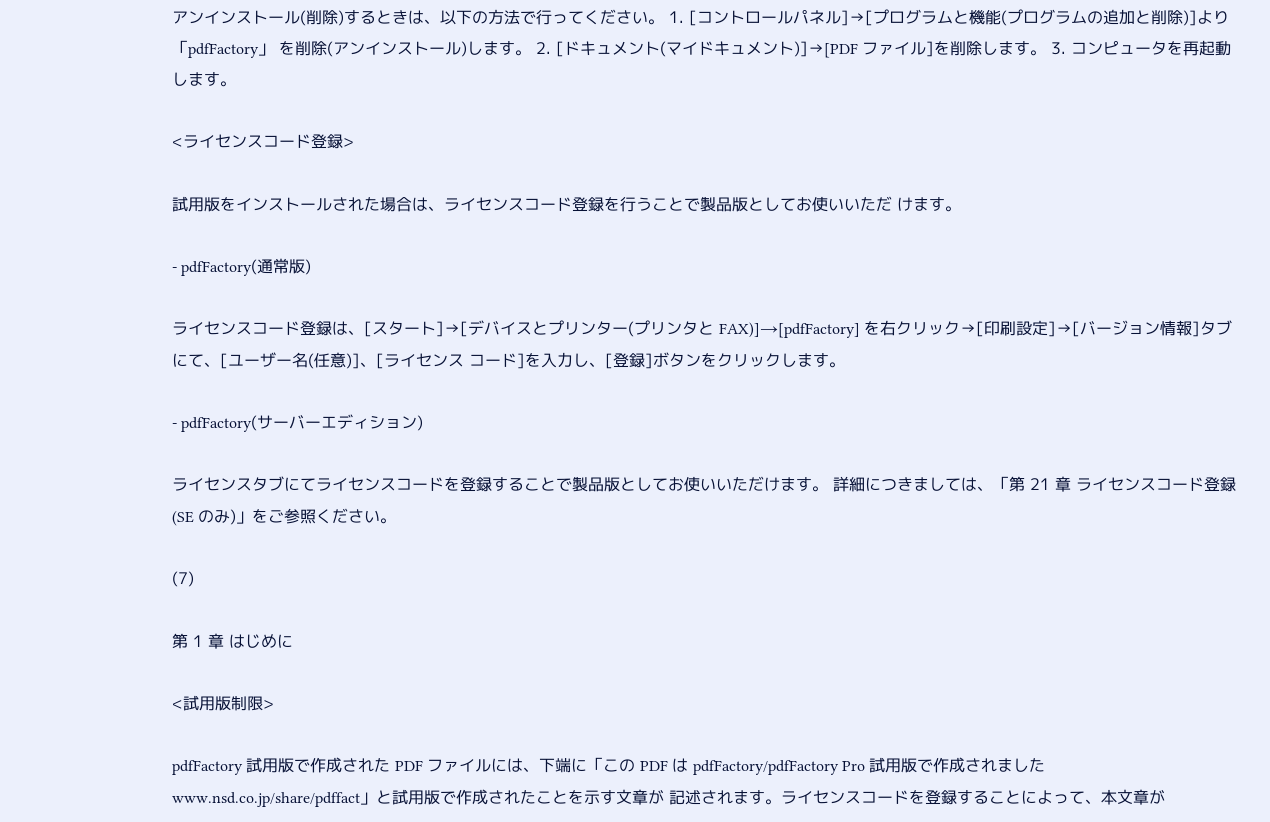アンインストール(削除)するときは、以下の方法で⾏ってください。 1. [コントロールパネル]→[プログラムと機能(プログラムの追加と削除)]より「pdfFactory」 を削除(アンインストール)します。 2. [ドキュメント(マイドキュメント)]→[PDF ファイル]を削除します。 3. コンピュータを再起動します。

<ライセンスコード登録>

試用版をインストールされた場合は、ライセンスコード登録を⾏うことで製品版としてお使いいただ けます。

- pdfFactory(通常版)

ライセンスコード登録は、[スタート]→[デバイスとプリンター(プリンタと FAX)]→[pdfFactory] を右クリック→[印刷設定]→[バージョン情報]タブにて、[ユーザー名(任意)]、[ライセンス コード]を⼊⼒し、[登録]ボタンをクリックします。

- pdfFactory(サーバーエディション)

ライセンスタブにてライセンスコードを登録することで製品版としてお使いいただけます。 詳細につきましては、「第 21 章 ライセンスコード登録(SE のみ)」をご参照ください。

(7)

第 1 章 はじめに

<試用版制限>

pdfFactory 試用版で作成された PDF ファイルには、下端に「この PDF は pdfFactory/pdfFactory Pro 試用版で作成されました www.nsd.co.jp/share/pdffact」と試用版で作成されたことを示す文章が 記述されます。ライセンスコードを登録することによって、本文章が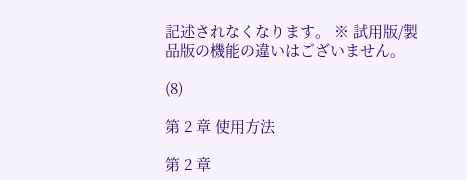記述されなくなります。 ※ 試用版/製品版の機能の違いはございません。

(8)

第 2 章 使用方法

第 2 章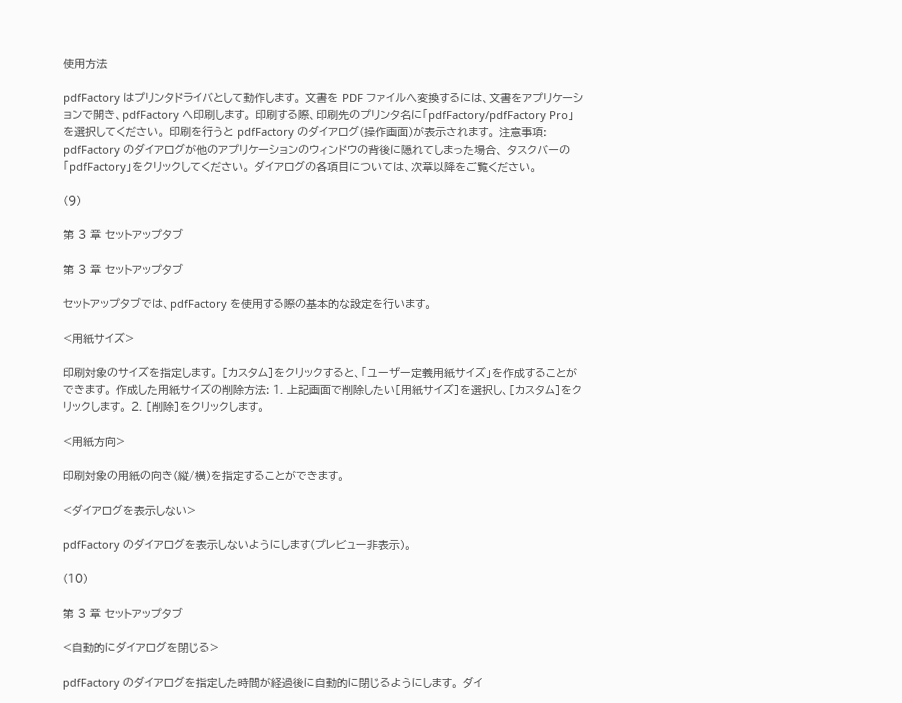使用方法

pdfFactory はプリンタドライバとして動作します。 文書を PDF ファイルへ変換するには、文書をアプリケーションで開き、pdfFactory へ印刷します。 印刷する際、印刷先のプリンタ名に「pdfFactory/pdfFactory Pro」を選択してください。 印刷を⾏うと pdfFactory のダイアログ(操作画面)が表示されます。 注意事項: pdfFactory のダイアログが他のアプリケーションのウィンドウの背後に隠れてしまった場合、 タスクバーの「pdfFactory」をクリックしてください。 ダイアログの各項⽬については、次章以降をご覧ください。

(9)

第 3 章 セットアップタブ

第 3 章 セットアップタブ

セットアップタブでは、pdfFactory を使用する際の基本的な設定を⾏います。

<用紙サイズ>

印刷対象のサイズを指定します。 [カスタム]をクリックすると、「ユーザー定義用紙サイズ」を作成することができます。 作成した用紙サイズの削除方法: 1. 上記画面で削除したい[用紙サイズ]を選択し、[カスタム]をクリックします。 2. [削除]をクリックします。

<用紙方向>

印刷対象の用紙の向き(縦/横)を指定することができます。

<ダイアログを表示しない>

pdfFactory のダイアログを表示しないようにします(プレビュー非表示)。

(10)

第 3 章 セットアップタブ

<自動的にダイアログを閉じる>

pdfFactory のダイアログを指定した時間が経過後に自動的に閉じるようにします。 ダイ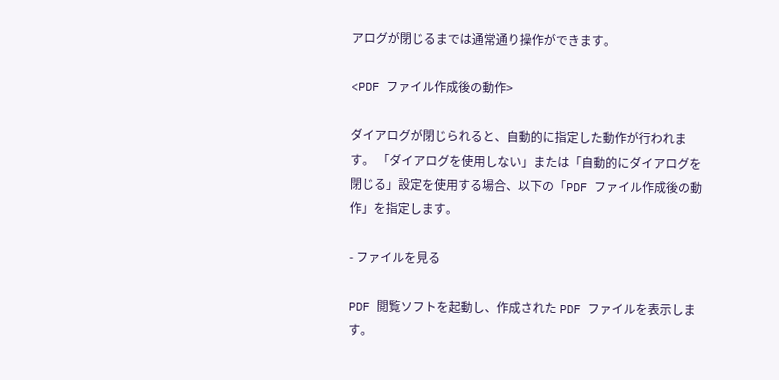アログが閉じるまでは通常通り操作ができます。

<PDF ファイル作成後の動作>

ダイアログが閉じられると、⾃動的に指定した動作が⾏われます。 「ダイアログを使用しない」または「自動的にダイアログを閉じる」設定を使用する場合、以下の「PDF ファイル作成後の動作」を指定します。

- ファイルを⾒る

PDF 閲覧ソフトを起動し、作成された PDF ファイルを表示します。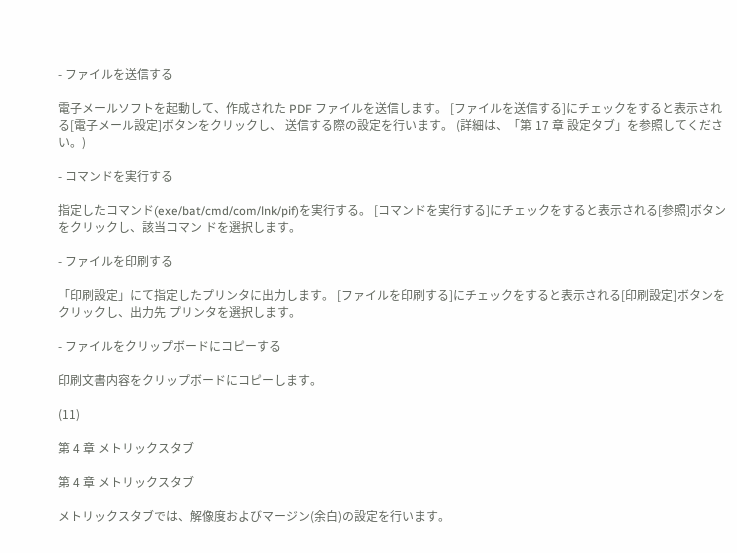- ファイルを送信する

電子メールソフトを起動して、作成された PDF ファイルを送信します。 [ファイルを送信する]にチェックをすると表示される[電子メール設定]ボタンをクリックし、 送信する際の設定を⾏います。 (詳細は、「第 17 章 設定タブ」を参照してください。)

- コマンドを実⾏する

指定したコマンド(exe/bat/cmd/com/lnk/pif)を実⾏する。 [コマンドを実⾏する]にチェックをすると表示される[参照]ボタンをクリックし、該当コマン ドを選択します。

- ファイルを印刷する

「印刷設定」にて指定したプリンタに出⼒します。 [ファイルを印刷する]にチェックをすると表示される[印刷設定]ボタンをクリックし、出⼒先 プリンタを選択します。

- ファイルをクリップボードにコピーする

印刷文書内容をクリップボードにコピーします。

(11)

第 4 章 メトリックスタブ

第 4 章 メトリックスタブ

メトリックスタブでは、解像度およびマージン(余白)の設定を⾏います。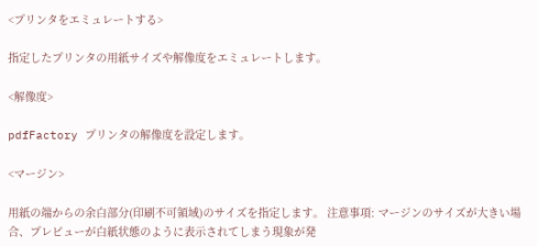<プリンタをエミュレートする>

指定したプリンタの⽤紙サイズや解像度をエミュレートします。

<解像度>

pdfFactory プリンタの解像度を設定します。

<マージン>

⽤紙の端からの余⽩部分(印刷不可領域)のサイズを指定します。 注意事項: マージンのサイズが大きい場合、プレビューが白紙状態のように表示されてしまう現象が発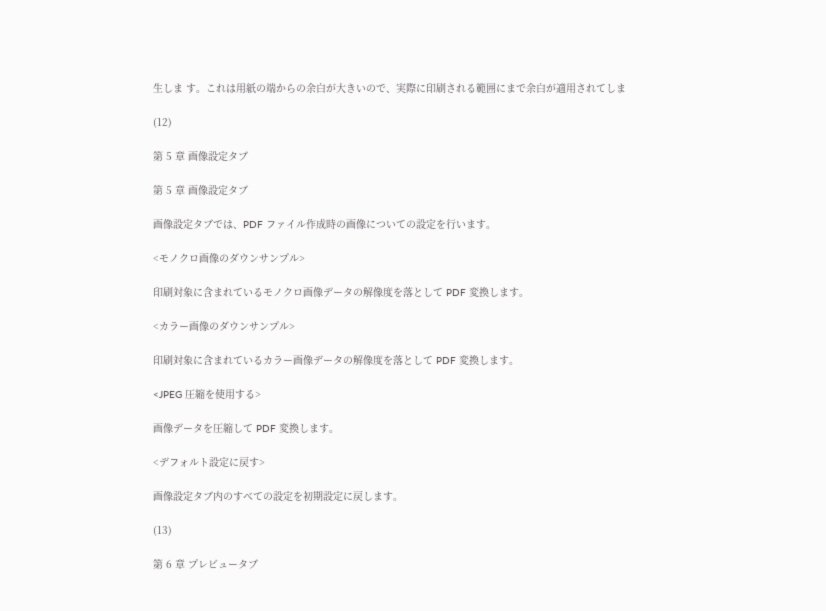生しま す。これは用紙の端からの余白が大きいので、実際に印刷される範囲にまで余白が適用されてしま

(12)

第 5 章 画像設定タブ

第 5 章 画像設定タブ

画像設定タブでは、PDF ファイル作成時の画像についての設定を⾏います。

<モノクロ画像のダウンサンプル>

印刷対象に含まれているモノクロ画像データの解像度を落として PDF 変換します。

<カラー画像のダウンサンプル>

印刷対象に含まれているカラー画像データの解像度を落として PDF 変換します。

<JPEG 圧縮を使用する>

画像データを圧縮して PDF 変換します。

<デフォルト設定に戻す>

画像設定タブ内のすべての設定を初期設定に戻します。

(13)

第 6 章 プレビュータブ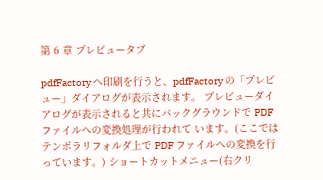第 6 章 プレビュータブ

pdfFactory へ印刷を⾏うと、pdfFactory の「プレビュー」ダイアログが表示されます。 プレビューダイアログが表示されると共にバックグラウンドで PDF ファイルへの変換処理が⾏われて います。(ここではテンポラリフォルダ上で PDF ファイルへの変換を⾏っています。) ショートカットメニュー(右クリ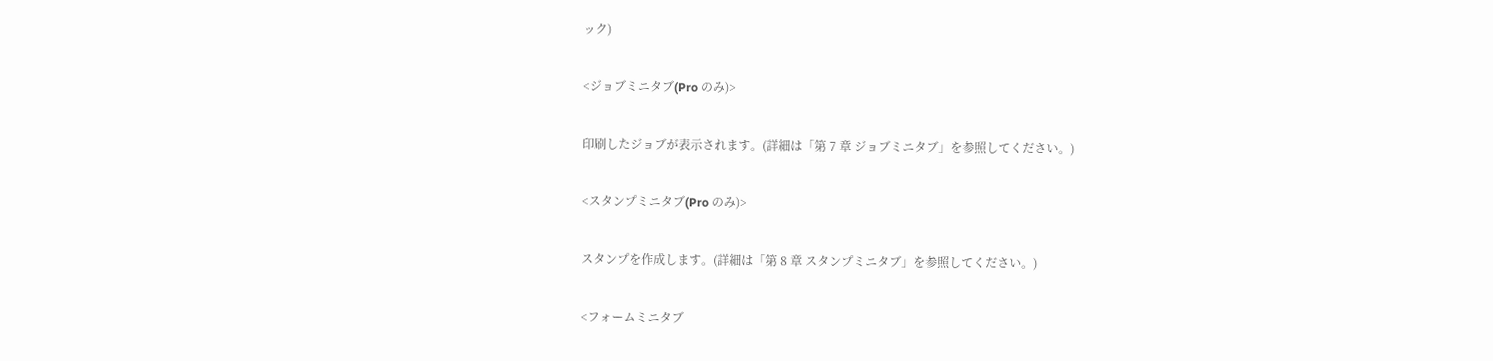ック)

<ジョブミニタブ(Pro のみ)>

印刷したジョブが表示されます。(詳細は「第 7 章 ジョブミニタブ」を参照してください。)

<スタンプミニタブ(Pro のみ)>

スタンプを作成します。(詳細は「第 8 章 スタンプミニタブ」を参照してください。)

<フォームミニタブ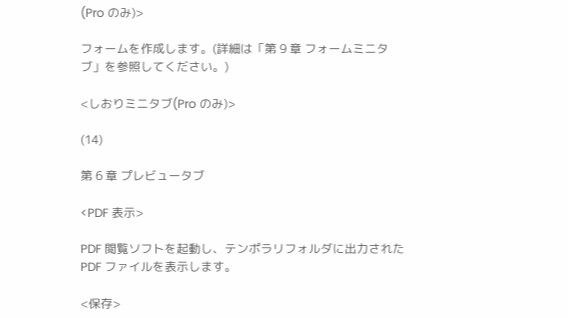(Pro のみ)>

フォームを作成します。(詳細は「第 9 章 フォームミニタブ」を参照してください。)

<しおりミニタブ(Pro のみ)>

(14)

第 6 章 プレビュータブ

<PDF 表示>

PDF 閲覧ソフトを起動し、テンポラリフォルダに出⼒された PDF ファイルを表示します。

<保存>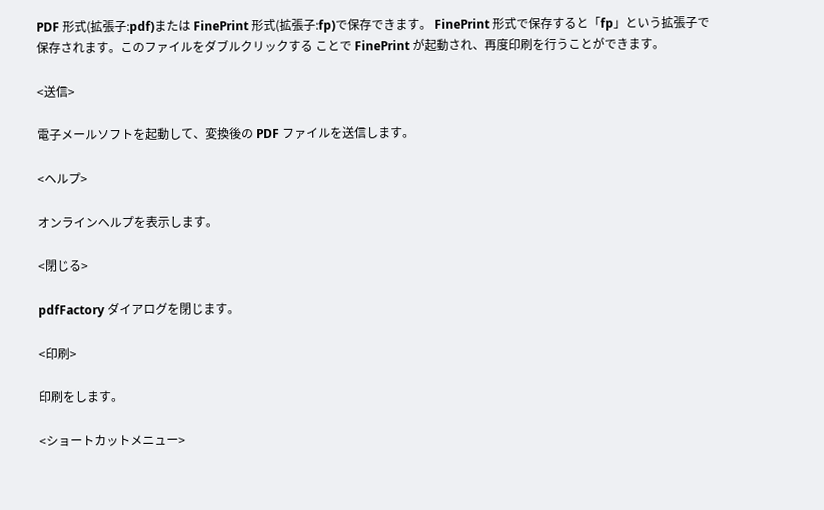PDF 形式(拡張子:pdf)または FinePrint 形式(拡張子:fp)で保存できます。 FinePrint 形式で保存すると「fp」という拡張子で保存されます。このファイルをダブルクリックする ことで FinePrint が起動され、再度印刷を⾏うことができます。

<送信>

電子メールソフトを起動して、変換後の PDF ファイルを送信します。

<ヘルプ>

オンラインヘルプを表示します。

<閉じる>

pdfFactory ダイアログを閉じます。

<印刷>

印刷をします。

<ショートカットメニュー>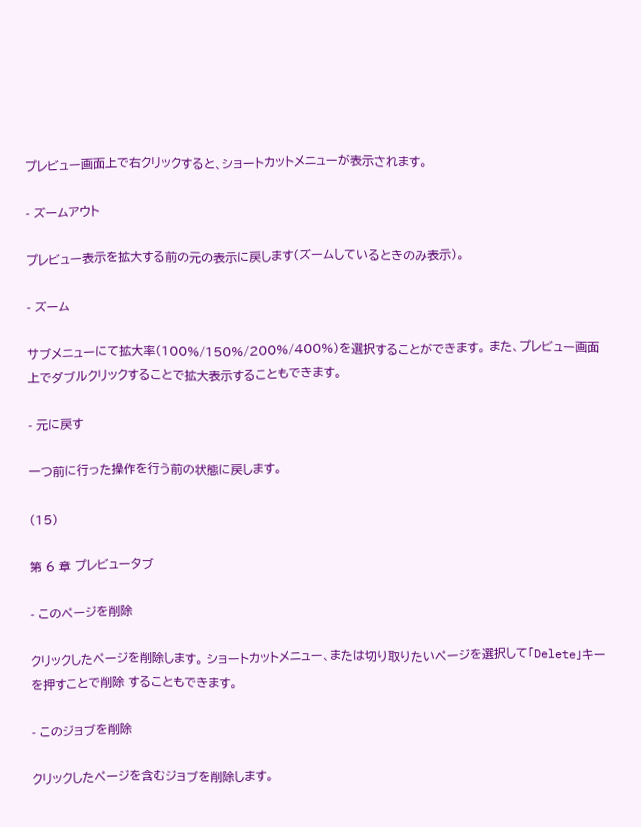プレビュー画面上で右クリックすると、ショートカットメニューが表示されます。

- ズームアウト

プレビュー表示を拡大する前の元の表示に戻します(ズームしているときのみ表示)。

- ズーム

サブメニューにて拡⼤率(100%/150%/200%/400%)を選択することができます。 また、プレビュー画面上でダブルクリックすることで拡大表示することもできます。

- 元に戻す

⼀つ前に⾏った操作を⾏う前の状態に戻します。

(15)

第 6 章 プレビュータブ

- このページを削除

クリックしたページを削除します。 ショートカットメニュー、または切り取りたいページを選択して「Delete」キーを押すことで削除 することもできます。

- このジョブを削除

クリックしたページを含むジョブを削除します。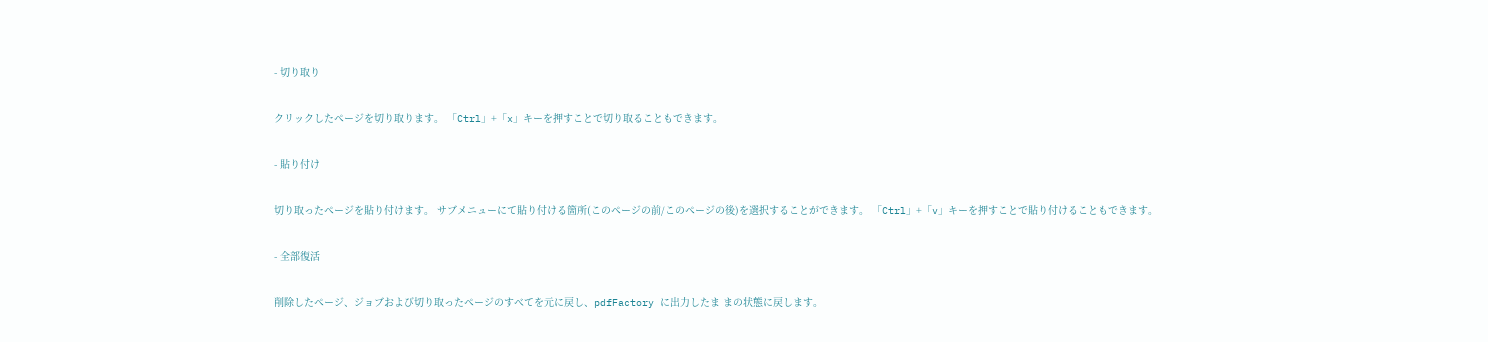- 切り取り

クリックしたページを切り取ります。 「Ctrl」+「x」キーを押すことで切り取ることもできます。

- 貼り付け

切り取ったページを貼り付けます。 サブメニューにて貼り付ける箇所(このページの前/このページの後)を選択することができます。 「Ctrl」+「v」キーを押すことで貼り付けることもできます。

- 全部復活

削除したページ、ジョブおよび切り取ったページのすべてを元に戻し、pdfFactory に出⼒したま まの状態に戻します。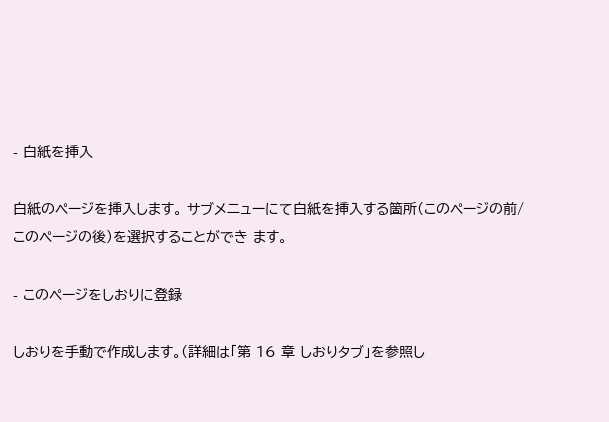- 白紙を挿入

白紙のページを挿入します。 サブメニューにて白紙を挿入する箇所(このページの前/このページの後)を選択することができ ます。

- このページをしおりに登録

しおりを手動で作成します。(詳細は「第 16 章 しおりタブ」を参照し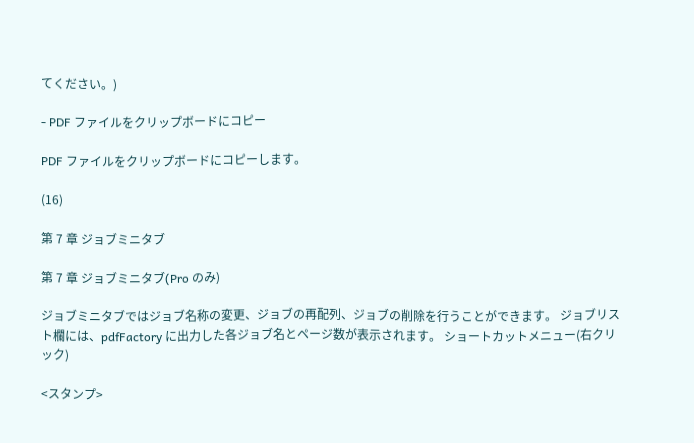てください。)

- PDF ファイルをクリップボードにコピー

PDF ファイルをクリップボードにコピーします。

(16)

第 7 章 ジョブミニタブ

第 7 章 ジョブミニタブ(Pro のみ)

ジョブミニタブではジョブ名称の変更、ジョブの再配列、ジョブの削除を⾏うことができます。 ジョブリスト欄には、pdfFactory に出⼒した各ジョブ名とページ数が表示されます。 ショートカットメニュー(右クリック)

<スタンプ>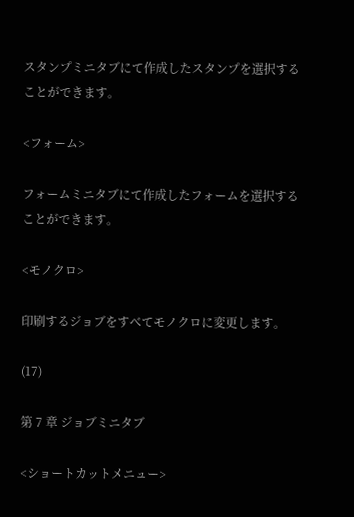スタンプミニタブにて作成したスタンプを選択することができます。

<フォーム>

フォームミニタブにて作成したフォームを選択することができます。

<モノクロ>

印刷するジョブをすべてモノクロに変更します。

(17)

第 7 章 ジョブミニタブ

<ショートカットメニュー>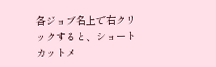各ジョブ名上で右クリックすると、ショートカットメ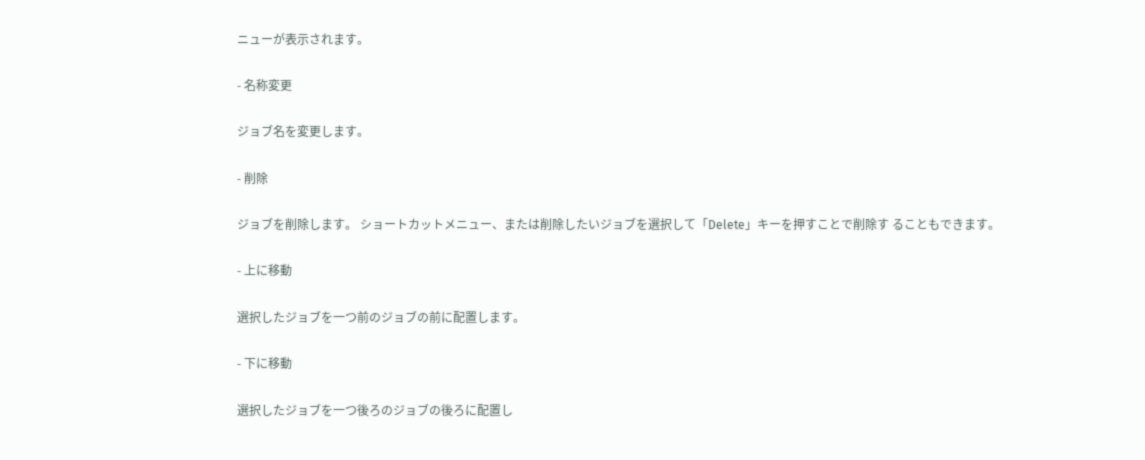ニューが表示されます。

- 名称変更

ジョブ名を変更します。

- 削除

ジョブを削除します。 ショートカットメニュー、または削除したいジョブを選択して「Delete」キーを押すことで削除す ることもできます。

- 上に移動

選択したジョブを一つ前のジョブの前に配置します。

- 下に移動

選択したジョブを一つ後ろのジョブの後ろに配置し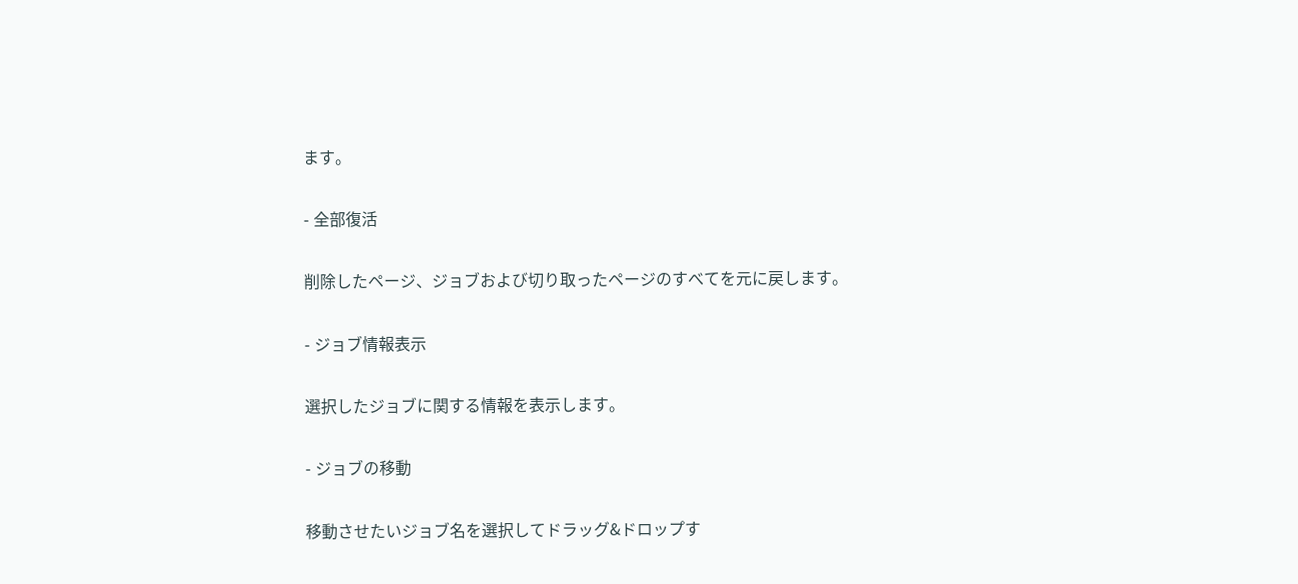ます。

- 全部復活

削除したページ、ジョブおよび切り取ったページのすべてを元に戻します。

- ジョブ情報表示

選択したジョブに関する情報を表示します。

- ジョブの移動

移動させたいジョブ名を選択してドラッグ&ドロップす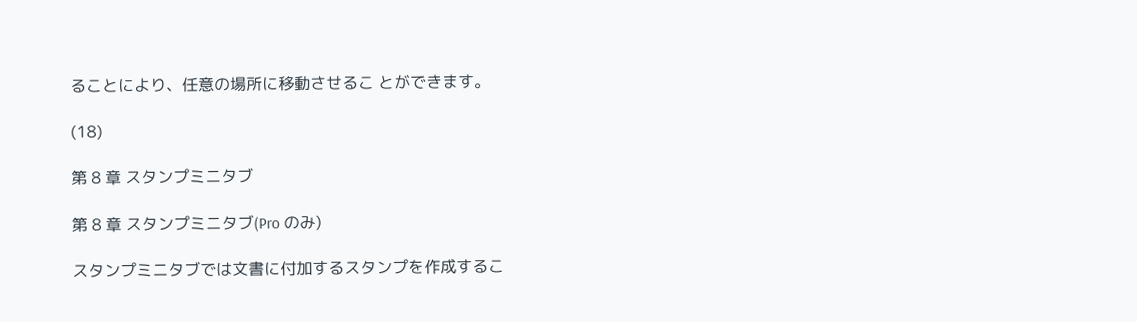ることにより、任意の場所に移動させるこ とができます。

(18)

第 8 章 スタンプミニタブ

第 8 章 スタンプミニタブ(Pro のみ)

スタンプミニタブでは文書に付加するスタンプを作成するこ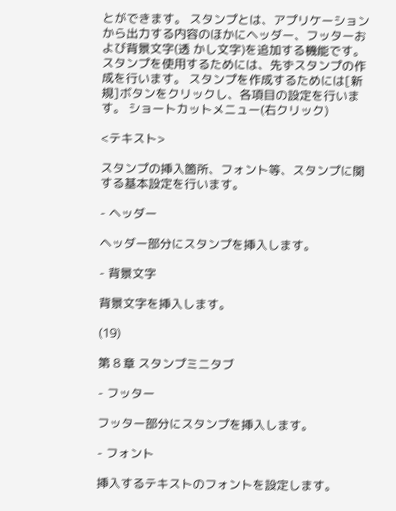とができます。 スタンプとは、アプリケーションから出⼒する内容のほかにヘッダー、フッターおよび背景⽂字(透 かし⽂字)を追加する機能です。スタンプを使⽤するためには、先ずスタンプの作成を⾏います。 スタンプを作成するためには[新規]ボタンをクリックし、各項⽬の設定を⾏います。 ショートカットメニュー(右クリック)

<テキスト>

スタンプの挿⼊箇所、フォント等、スタンプに関する基本設定を⾏います。

- ヘッダー

ヘッダー部分にスタンプを挿入します。

- 背景文字

背景文字を挿入します。

(19)

第 8 章 スタンプミニタブ

- フッター

フッター部分にスタンプを挿入します。

- フォント

挿入するテキストのフォントを設定します。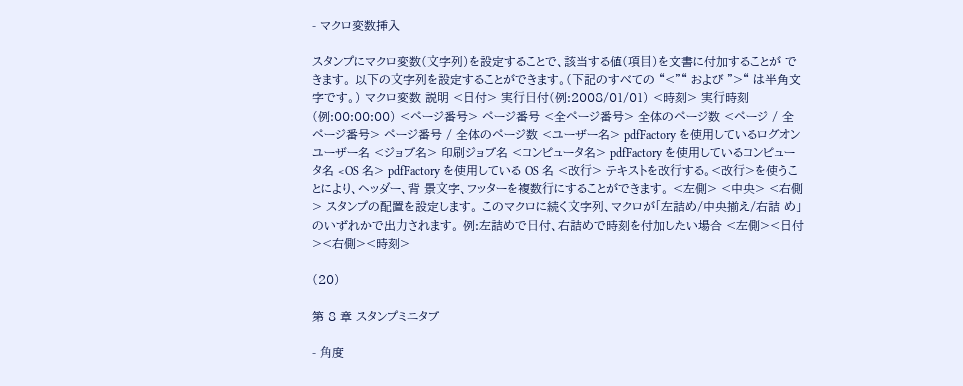- マクロ変数挿入

スタンプにマクロ変数(⽂字列)を設定することで、該当する値(項⽬)を文書に付加することが できます。 以下の⽂字列を設定することができます。(下記のすべての “<”“ および ”>“ は半角文字です。) マクロ変数 説明 <日付> 実⾏⽇付(例:2008/01/01) <時刻> 実⾏時刻(例:00:00:00) <ページ番号> ページ番号 <全ページ番号> 全体のページ数 <ページ / 全ページ番号> ページ番号 / 全体のページ数 <ユーザー名> pdfFactory を使用しているログオンユーザー名 <ジョブ名> 印刷ジョブ名 <コンピュータ名> pdfFactory を使用しているコンピュータ名 <OS 名> pdfFactory を使用している OS 名 <改⾏> テキストを改⾏する。<改⾏>を使うことにより、ヘッダー、背 景⽂字、フッターを複数⾏にすることができます。 <左側> <中央> <右側> スタンプの配置を設定します。 このマクロに続く⽂字列、マクロが「左詰め/中央揃え/右詰 め」のいずれかで出⼒されます。 例:左詰めで⽇付、右詰めで時刻を付加したい場合 <左側><日付><右側><時刻>

(20)

第 8 章 スタンプミニタブ

- ⾓度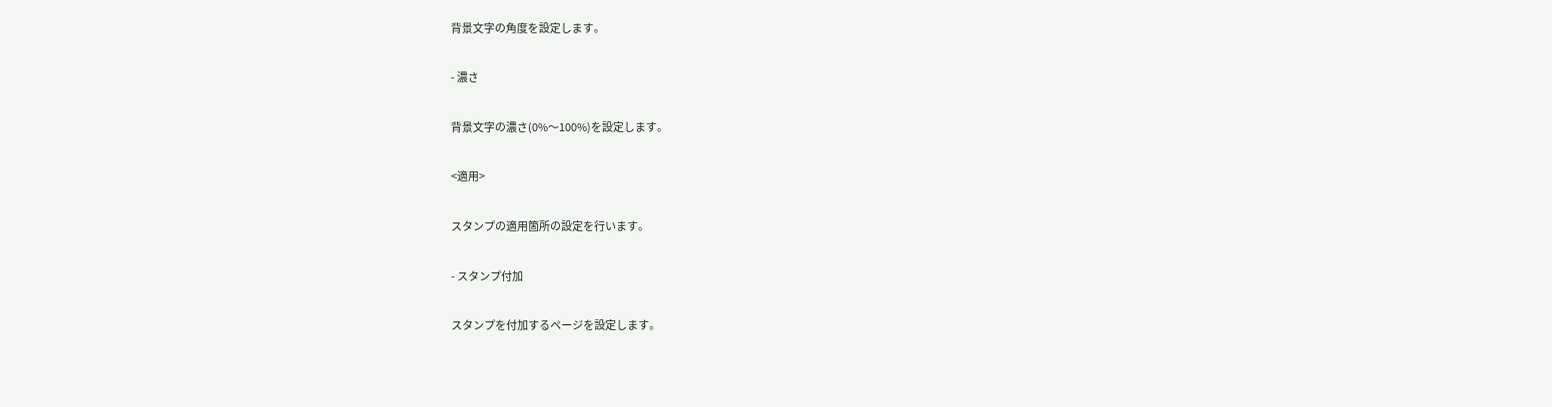背景⽂字の⾓度を設定します。

- 濃さ

背景文字の濃さ(0%〜100%)を設定します。

<適用>

スタンプの適⽤箇所の設定を⾏います。

- スタンプ付加

スタンプを付加するページを設定します。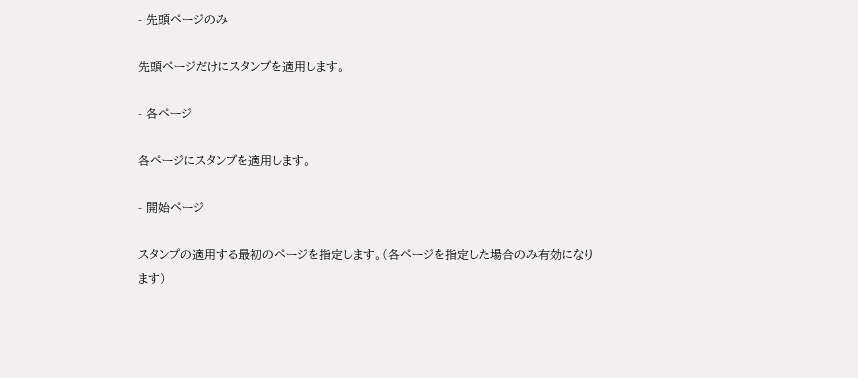- 先頭ページのみ

先頭ページだけにスタンプを適用します。

- 各ページ

各ページにスタンプを適用します。

- 開始ページ

スタンプの適用する最初のページを指定します。(各ページを指定した場合のみ有効になります)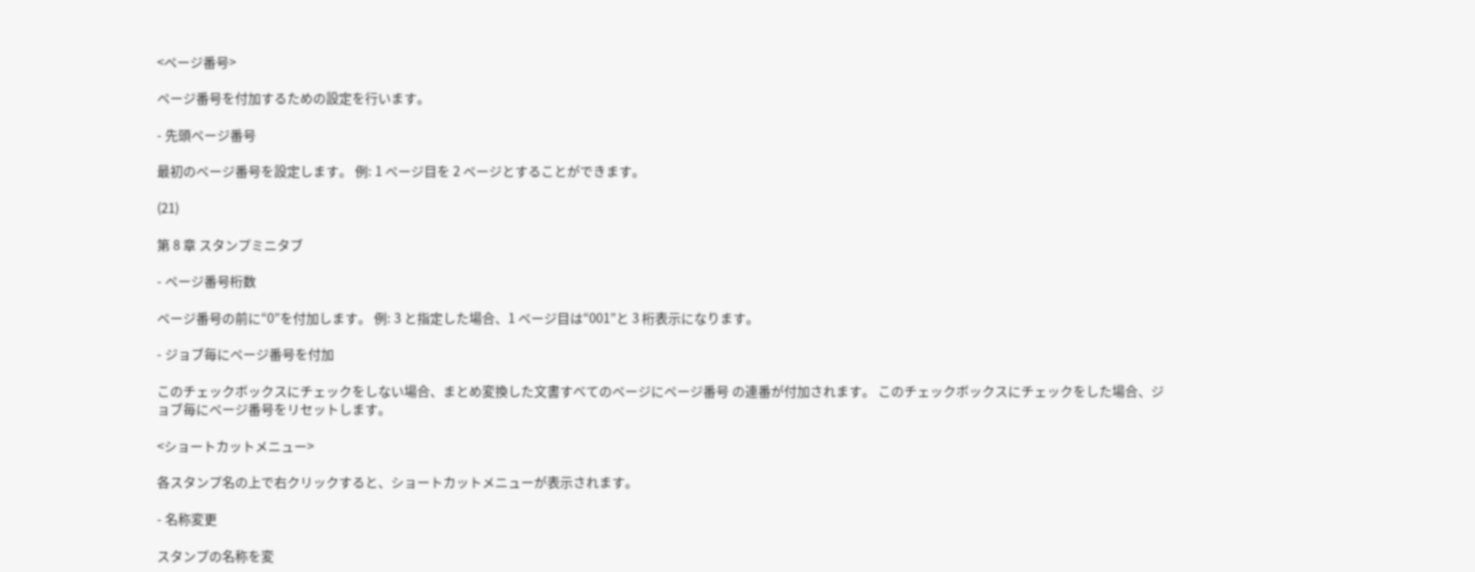<ページ番号>

ページ番号を付加するための設定を⾏います。

- 先頭ページ番号

最初のページ番号を設定します。 例: 1 ページ目を 2 ページとすることができます。

(21)

第 8 章 スタンプミニタブ

- ページ番号桁数

ページ番号の前に“0”を付加します。 例: 3 と指定した場合、1 ページ目は“001”と 3 桁表示になります。

- ジョブ毎にページ番号を付加

このチェックボックスにチェックをしない場合、まとめ変換した文書すべてのページにページ番号 の連番が付加されます。 このチェックボックスにチェックをした場合、ジョブ毎にページ番号をリセットします。

<ショートカットメニュー>

各スタンプ名の上で右クリックすると、ショートカットメニューが表示されます。

- 名称変更

スタンプの名称を変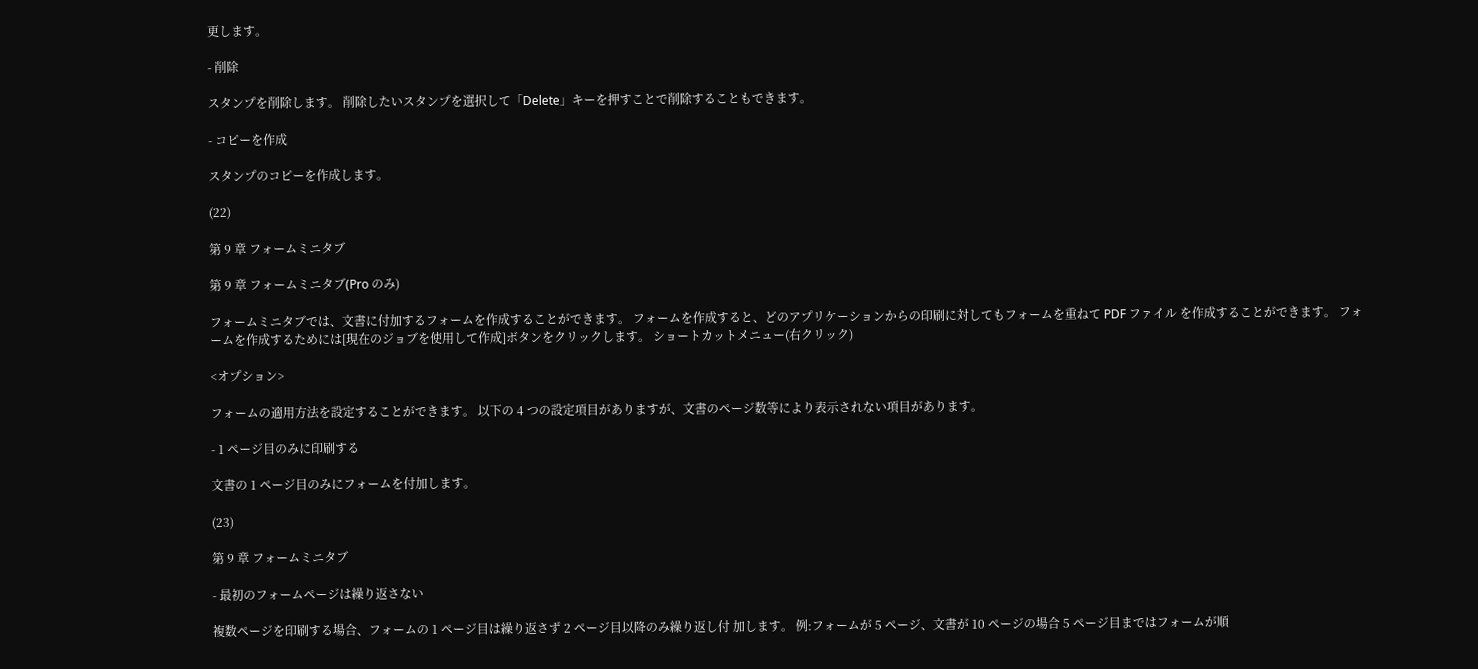更します。

- 削除

スタンプを削除します。 削除したいスタンプを選択して「Delete」キーを押すことで削除することもできます。

- コピーを作成

スタンプのコピーを作成します。

(22)

第 9 章 フォームミニタブ

第 9 章 フォームミニタブ(Pro のみ)

フォームミニタブでは、文書に付加するフォームを作成することができます。 フォームを作成すると、どのアプリケーションからの印刷に対してもフォームを重ねて PDF ファイル を作成することができます。 フォームを作成するためには[現在のジョブを使用して作成]ボタンをクリックします。 ショートカットメニュー(右クリック)

<オプション>

フォームの適用方法を設定することができます。 以下の 4 つの設定項目がありますが、文書のページ数等により表示されない項目があります。

- 1 ページ目のみに印刷する

文書の 1 ページ目のみにフォームを付加します。

(23)

第 9 章 フォームミニタブ

- 最初のフォームページは繰り返さない

複数ページを印刷する場合、フォームの 1 ページ目は繰り返さず 2 ページ⽬以降のみ繰り返し付 加します。 例:フォームが 5 ページ、文書が 10 ページの場合 5 ページ目まではフォームが順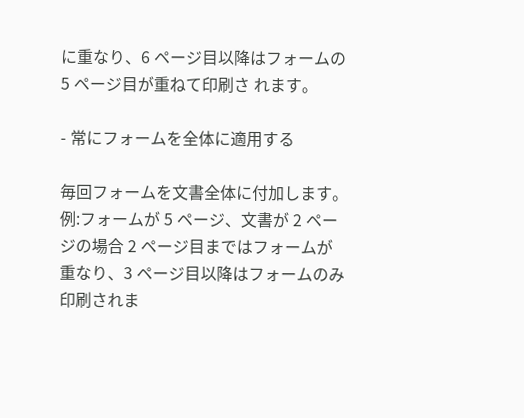に重なり、6 ページ⽬以降はフォームの 5 ページ目が重ねて印刷さ れます。

- 常にフォームを全体に適用する

毎回フォームを文書全体に付加します。 例:フォームが 5 ページ、文書が 2 ページの場合 2 ページ目まではフォームが重なり、3 ページ⽬以降はフォームのみ印刷されま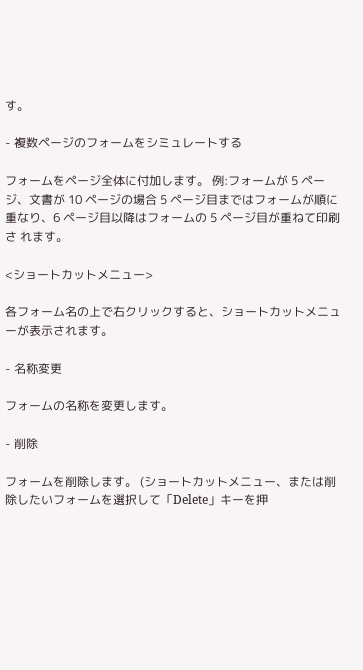す。

- 複数ページのフォームをシミュレートする

フォームをページ全体に付加します。 例:フォームが 5 ページ、文書が 10 ページの場合 5 ページ目まではフォームが順に重なり、6 ページ⽬以降はフォームの 5 ページ目が重ねて印刷さ れます。

<ショートカットメニュー>

各フォーム名の上で右クリックすると、ショートカットメニューが表示されます。

- 名称変更

フォームの名称を変更します。

- 削除

フォームを削除します。 (ショートカットメニュー、または削除したいフォームを選択して「Delete」キーを押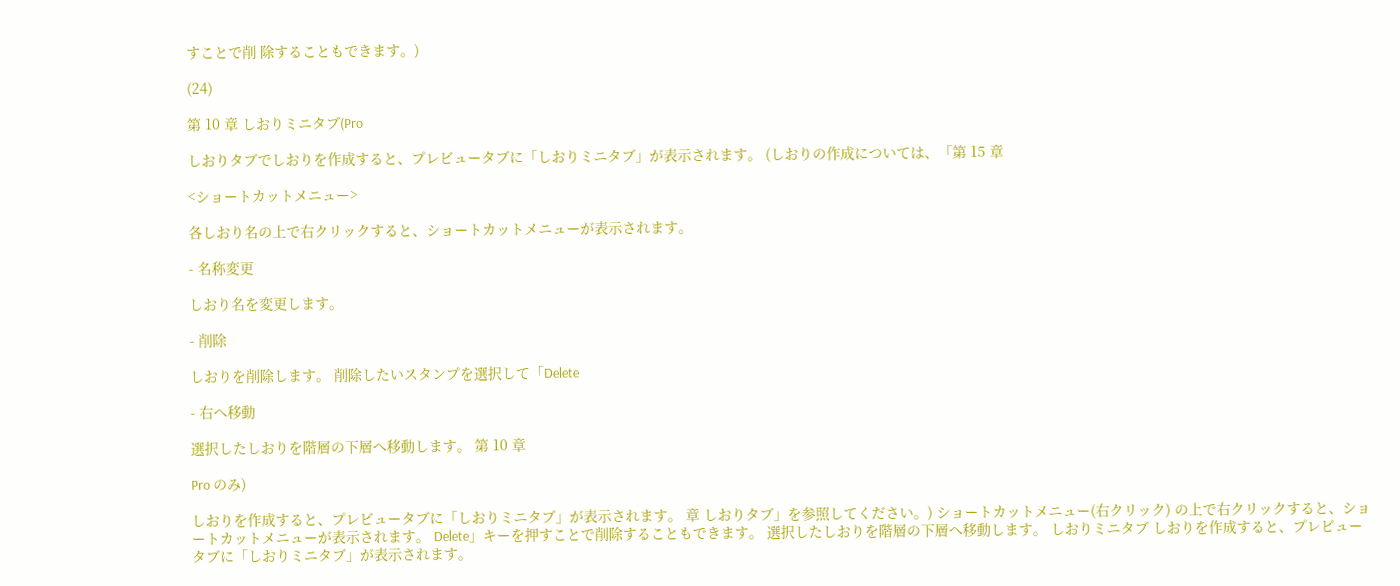すことで削 除することもできます。)

(24)

第 10 章 しおりミニタブ(Pro

しおりタブでしおりを作成すると、プレビュータブに「しおりミニタブ」が表示されます。 (しおりの作成については、「第 15 章

<ショートカットメニュー>

各しおり名の上で右クリックすると、ショートカットメニューが表示されます。

- 名称変更

しおり名を変更します。

- 削除

しおりを削除します。 削除したいスタンプを選択して「Delete

- 右へ移動

選択したしおりを階層の下層へ移動します。 第 10 章

Pro のみ)

しおりを作成すると、プレビュータブに「しおりミニタブ」が表示されます。 章 しおりタブ」を参照してください。) ショートカットメニュー(右クリック) の上で右クリックすると、ショートカットメニューが表示されます。 Delete」キーを押すことで削除することもできます。 選択したしおりを階層の下層へ移動します。 しおりミニタブ しおりを作成すると、プレビュータブに「しおりミニタブ」が表示されます。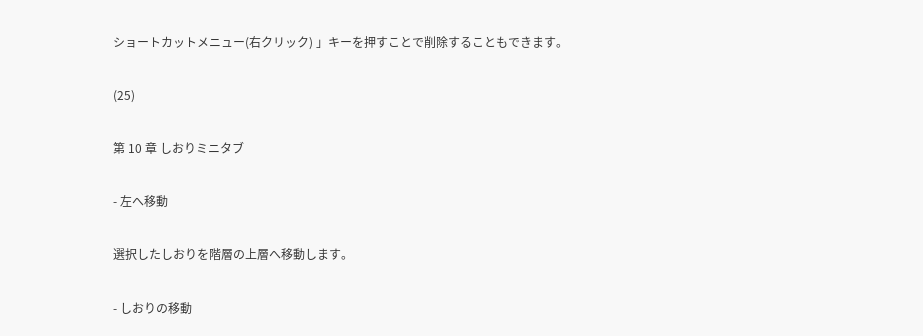ショートカットメニュー(右クリック) 」キーを押すことで削除することもできます。

(25)

第 10 章 しおりミニタブ

- 左へ移動

選択したしおりを階層の上層へ移動します。

- しおりの移動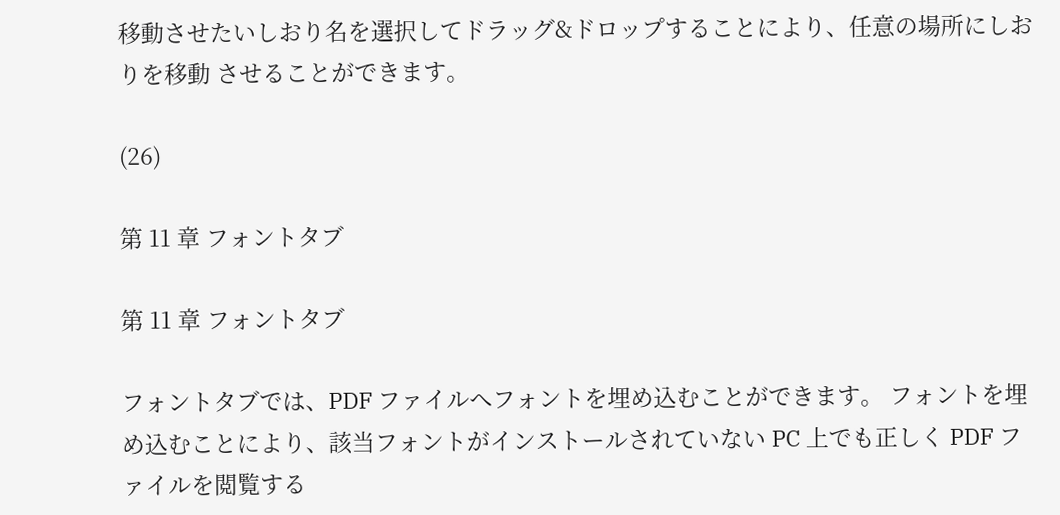移動させたいしおり名を選択してドラッグ&ドロップすることにより、任意の場所にしおりを移動 させることができます。

(26)

第 11 章 フォントタブ

第 11 章 フォントタブ

フォントタブでは、PDF ファイルへフォントを埋め込むことができます。 フォントを埋め込むことにより、該当フォントがインストールされていない PC 上でも正しく PDF フ ァイルを閲覧する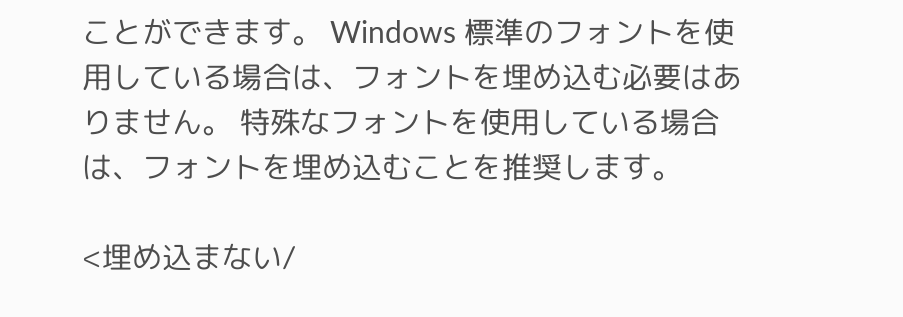ことができます。 Windows 標準のフォントを使用している場合は、フォントを埋め込む必要はありません。 特殊なフォントを使用している場合は、フォントを埋め込むことを推奨します。

<埋め込まない/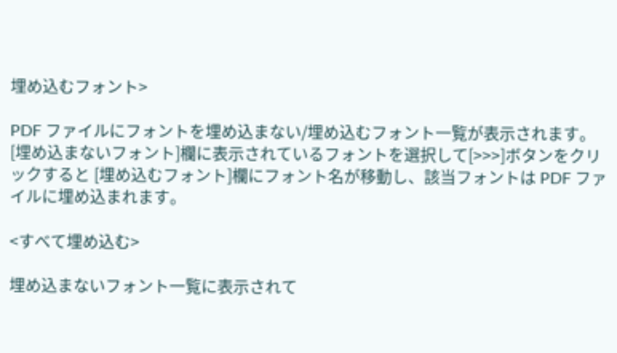埋め込むフォント>

PDF ファイルにフォントを埋め込まない/埋め込むフォント一覧が表示されます。 [埋め込まないフォント]欄に表示されているフォントを選択して[>>>]ボタンをクリックすると [埋め込むフォント]欄にフォント名が移動し、該当フォントは PDF ファイルに埋め込まれます。

<すべて埋め込む>

埋め込まないフォント一覧に表示されて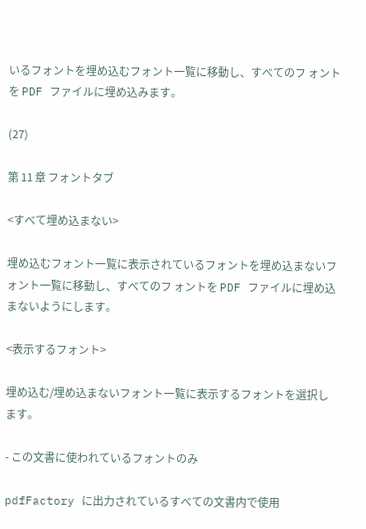いるフォントを埋め込むフォント一覧に移動し、すべてのフ ォントを PDF ファイルに埋め込みます。

(27)

第 11 章 フォントタブ

<すべて埋め込まない>

埋め込むフォント一覧に表示されているフォントを埋め込まないフォント一覧に移動し、すべてのフ ォントを PDF ファイルに埋め込まないようにします。

<表示するフォント>

埋め込む/埋め込まないフォント一覧に表示するフォントを選択します。

- この文書に使われているフォントのみ

pdfFactory に出⼒されているすべての文書内で使用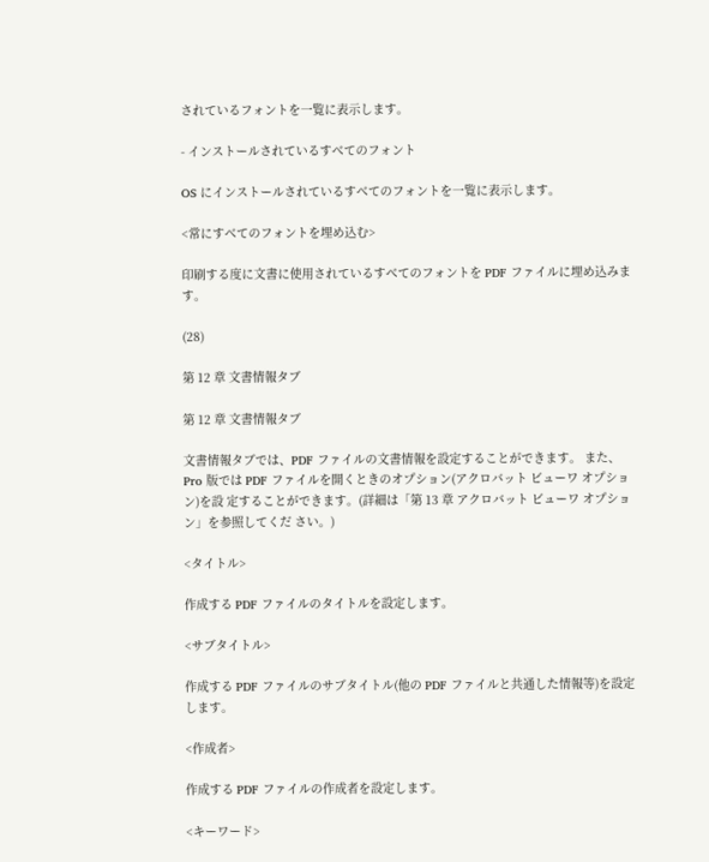されているフォントを一覧に表示します。

- インストールされているすべてのフォント

OS にインストールされているすべてのフォントを一覧に表示します。

<常にすべてのフォントを埋め込む>

印刷する度に文書に使用されているすべてのフォントを PDF ファイルに埋め込みます。

(28)

第 12 章 文書情報タブ

第 12 章 文書情報タブ

文書情報タブでは、PDF ファイルの文書情報を設定することができます。 また、Pro 版では PDF ファイルを開くときのオプション(アクロバット ビューワ オプション)を設 定することができます。(詳細は「第 13 章 アクロバット ビューワ オプション」を参照してくだ さい。)

<タイトル>

作成する PDF ファイルのタイトルを設定します。

<サブタイトル>

作成する PDF ファイルのサブタイトル(他の PDF ファイルと共通した情報等)を設定します。

<作成者>

作成する PDF ファイルの作成者を設定します。

<キーワード>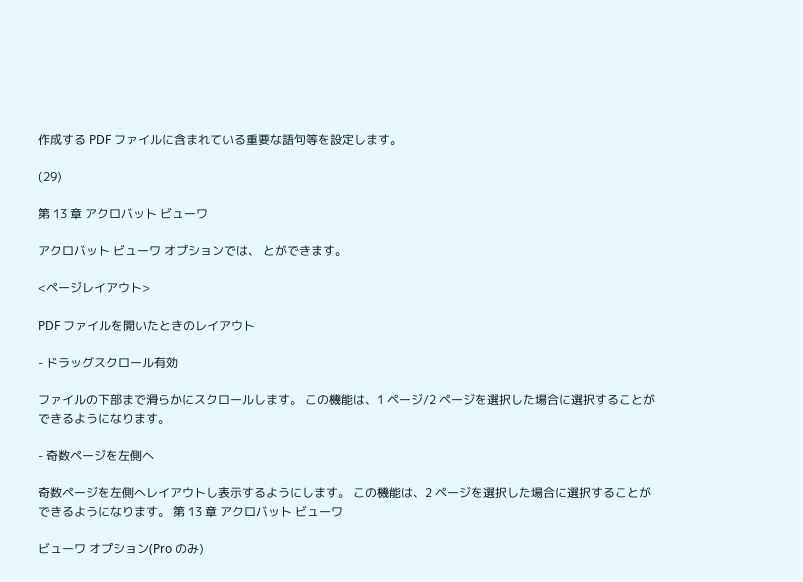作成する PDF ファイルに含まれている重要な語句等を設定します。

(29)

第 13 章 アクロバット ビューワ

アクロバット ビューワ オプションでは、 とができます。

<ページレイアウト>

PDF ファイルを開いたときのレイアウト

- ドラッグスクロール有効

ファイルの下部まで滑らかにスクロールします。 この機能は、1 ページ/2 ページを選択した場合に選択することができるようになります。

- 奇数ページを左側へ

奇数ページを左側へレイアウトし表示するようにします。 この機能は、2 ページを選択した場合に選択することができるようになります。 第 13 章 アクロバット ビューワ

ビューワ オプション(Pro のみ)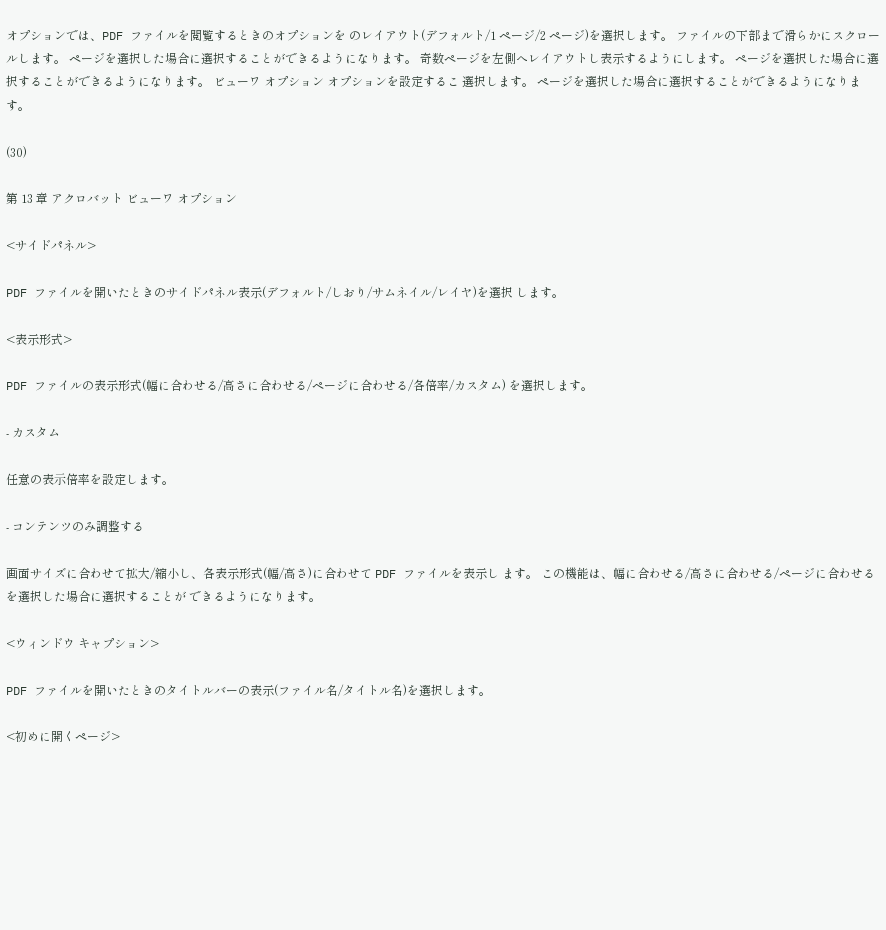オプションでは、PDF ファイルを閲覧するときのオプションを のレイアウト(デフォルト/1 ページ/2 ページ)を選択します。 ファイルの下部まで滑らかにスクロールします。 ページを選択した場合に選択することができるようになります。 奇数ページを左側へレイアウトし表示するようにします。 ページを選択した場合に選択することができるようになります。 ビューワ オプション オプションを設定するこ 選択します。 ページを選択した場合に選択することができるようになります。

(30)

第 13 章 アクロバット ビューワ オプション

<サイドパネル>

PDF ファイルを開いたときのサイドパネル表示(デフォルト/しおり/サムネイル/レイヤ)を選択 します。

<表示形式>

PDF ファイルの表示形式(幅に合わせる/高さに合わせる/ページに合わせる/各倍率/カスタム) を選択します。

- カスタム

任意の表⽰倍率を設定します。

- コンテンツのみ調整する

画面サイズに合わせて拡大/縮小し、各表示形式(幅/高さ)に合わせて PDF ファイルを表示し ます。 この機能は、幅に合わせる/高さに合わせる/ページに合わせるを選択した場合に選択することが できるようになります。

<ウィンドウ キャプション>

PDF ファイルを開いたときのタイトルバーの表示(ファイル名/タイトル名)を選択します。

<初めに開くページ>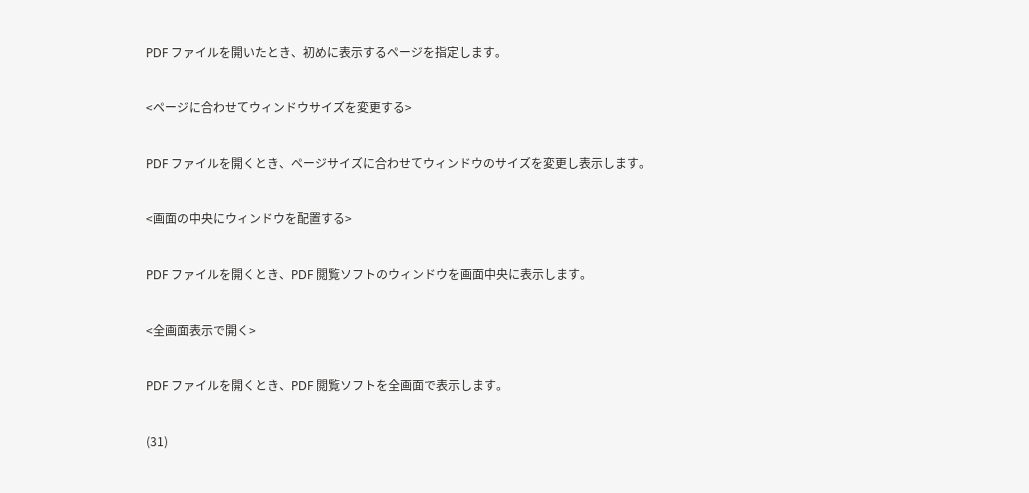PDF ファイルを開いたとき、初めに表示するページを指定します。

<ページに合わせてウィンドウサイズを変更する>

PDF ファイルを開くとき、ページサイズに合わせてウィンドウのサイズを変更し表⽰します。

<画面の中央にウィンドウを配置する>

PDF ファイルを開くとき、PDF 閲覧ソフトのウィンドウを画面中央に表示します。

<全画面表示で開く>

PDF ファイルを開くとき、PDF 閲覧ソフトを全画面で表示します。

(31)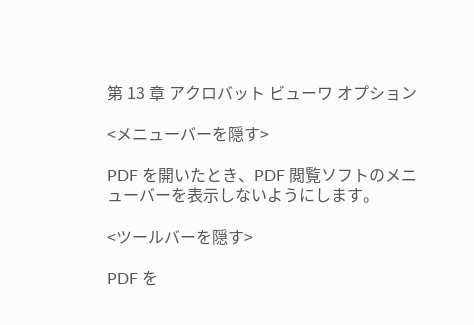第 13 章 アクロバット ビューワ オプション

<メニューバーを隠す>

PDF を開いたとき、PDF 閲覧ソフトのメニューバーを表示しないようにします。

<ツールバーを隠す>

PDF を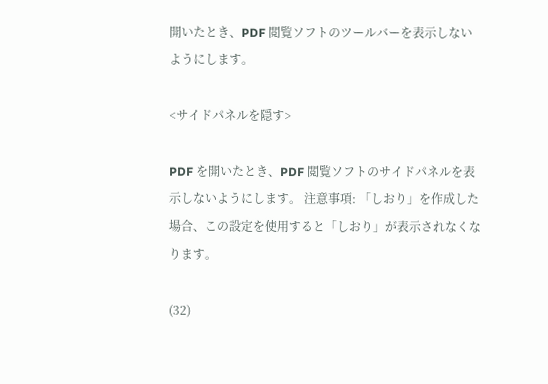開いたとき、PDF 閲覧ソフトのツールバーを表示しないようにします。

<サイドパネルを隠す>

PDF を開いたとき、PDF 閲覧ソフトのサイドパネルを表示しないようにします。 注意事項: 「しおり」を作成した場合、この設定を使用すると「しおり」が表示されなくなります。

(32)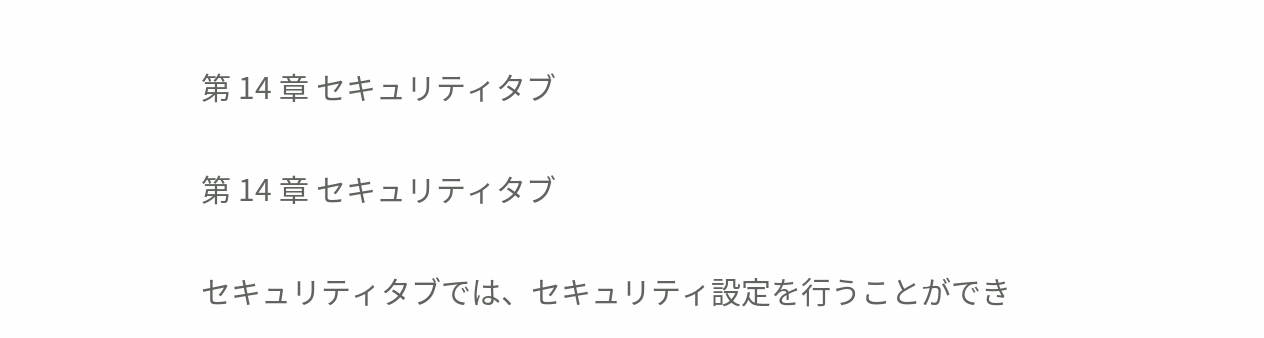第 14 章 セキュリティタブ

第 14 章 セキュリティタブ

セキュリティタブでは、セキュリティ設定を⾏うことができ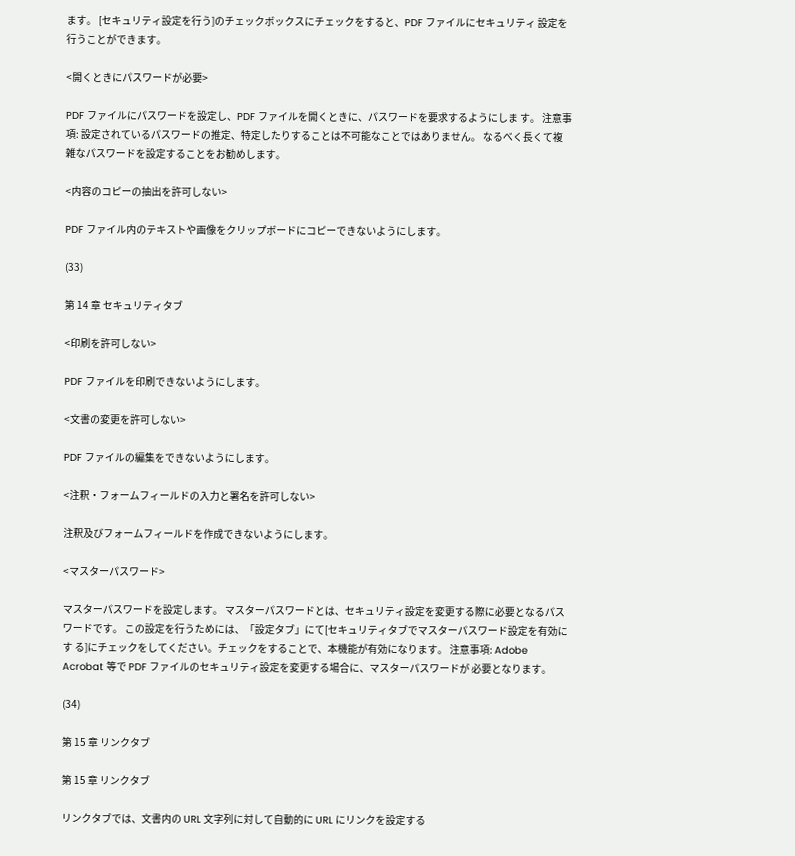ます。 [セキュリティ設定を⾏う]のチェックボックスにチェックをすると、PDF ファイルにセキュリティ 設定を⾏うことができます。

<開くときにパスワードが必要>

PDF ファイルにパスワードを設定し、PDF ファイルを開くときに、パスワードを要求するようにしま す。 注意事項: 設定されているパスワードの推定、特定したりすることは不可能なことではありません。 なるべく⻑くて複雑なパスワードを設定することをお勧めします。

<内容のコピーの抽出を許可しない>

PDF ファイル内のテキストや画像をクリップボードにコピーできないようにします。

(33)

第 14 章 セキュリティタブ

<印刷を許可しない>

PDF ファイルを印刷できないようにします。

<⽂書の変更を許可しない>

PDF ファイルの編集をできないようにします。

<注釈・フォームフィールドの⼊⼒と署名を許可しない>

注釈及びフォームフィールドを作成できないようにします。

<マスターパスワード>

マスターパスワードを設定します。 マスターパスワードとは、セキュリティ設定を変更する際に必要となるパスワードです。 この設定を⾏うためには、「設定タブ」にて[セキュリティタブでマスターパスワード設定を有効にす る]にチェックをしてください。チェックをすることで、本機能が有効になります。 注意事項: Adobe Acrobat 等で PDF ファイルのセキュリティ設定を変更する場合に、マスターパスワードが 必要となります。

(34)

第 15 章 リンクタブ

第 15 章 リンクタブ

リンクタブでは、文書内の URL ⽂字列に対して⾃動的に URL にリンクを設定する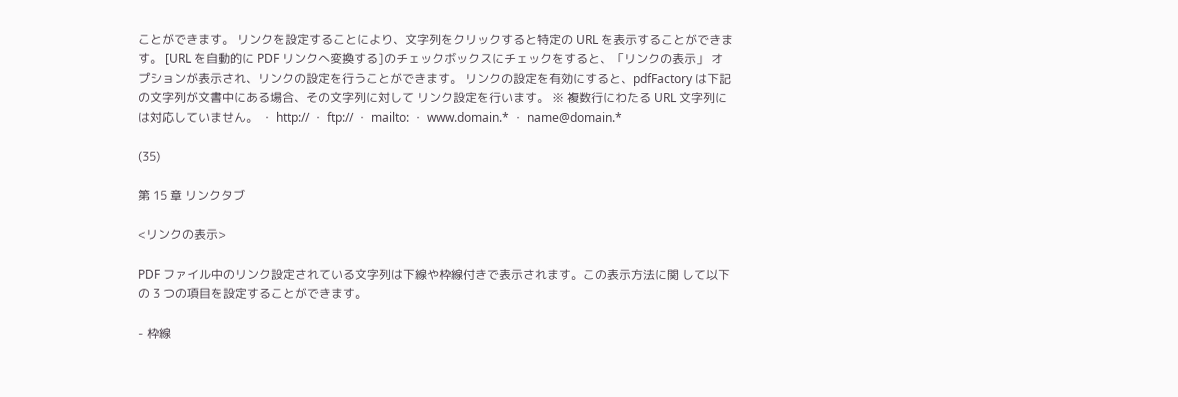ことができます。 リンクを設定することにより、⽂字列をクリックすると特定の URL を表示することができます。 [URL を自動的に PDF リンクへ変換する]のチェックボックスにチェックをすると、「リンクの表示」 オプションが表示され、リンクの設定を⾏うことができます。 リンクの設定を有効にすると、pdfFactory は下記の文字列が⽂書中にある場合、その⽂字列に対して リンク設定を⾏います。 ※ 複数⾏にわたる URL ⽂字列には対応していません。 ・ http:// ・ ftp:// ・ mailto: ・ www.domain.* ・ name@domain.*

(35)

第 15 章 リンクタブ

<リンクの表示>

PDF ファイル中のリンク設定されている⽂字列は下線や枠線付きで表⽰されます。この表⽰⽅法に関 して以下の 3 つの項目を設定することができます。

- 枠線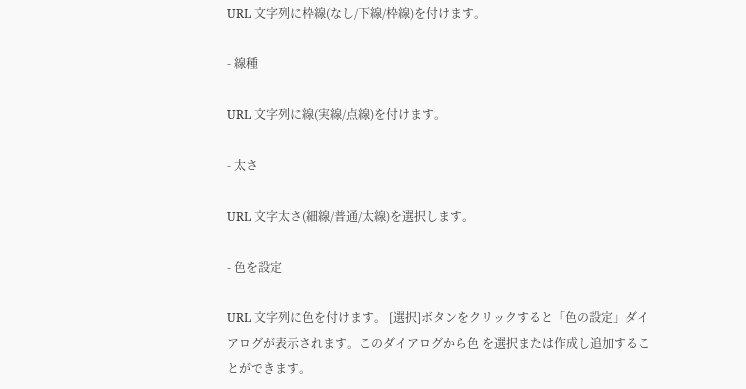URL ⽂字列に枠線(なし/下線/枠線)を付けます。

- 線種

URL ⽂字列に線(実線/点線)を付けます。

- 太さ

URL 文字太さ(細線/普通/太線)を選択します。

- 色を設定

URL ⽂字列に⾊を付けます。 [選択]ボタンをクリックすると「色の設定」ダイアログが表示されます。このダイアログから色 を選択または作成し追加することができます。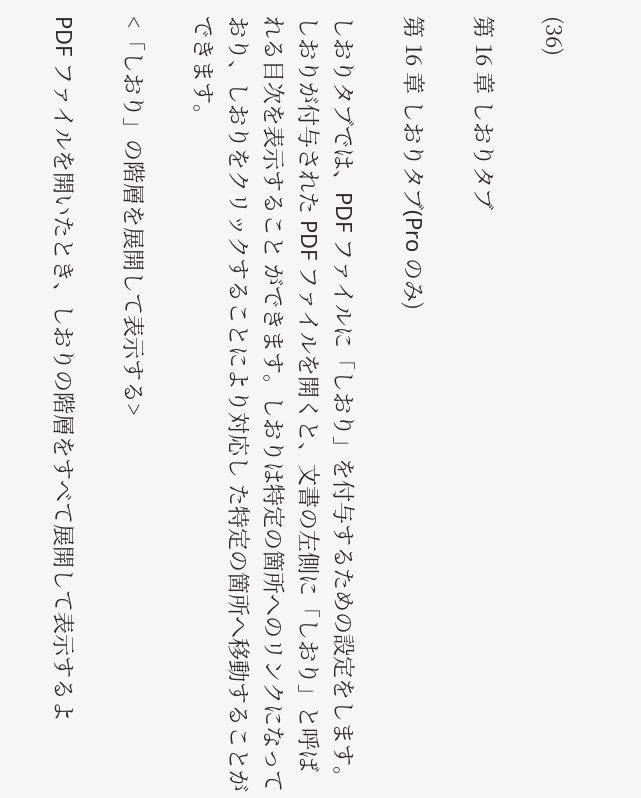(36)

第 16 章 しおりタブ

第 16 章 しおりタブ(Pro のみ)

しおりタブでは、PDF ファイルに「しおり」を付与するための設定をします。 しおりが付与された PDF ファイルを開くと、文書の左側に「しおり」と呼ばれる目次を表示すること ができます。しおりは特定の箇所へのリンクになっており、しおりをクリックすることにより対応し た特定の箇所へ移動することができます。

<「しおり」の階層を展開して表示する>

PDF ファイルを開いたとき、しおりの階層をすべて展開して表示するよ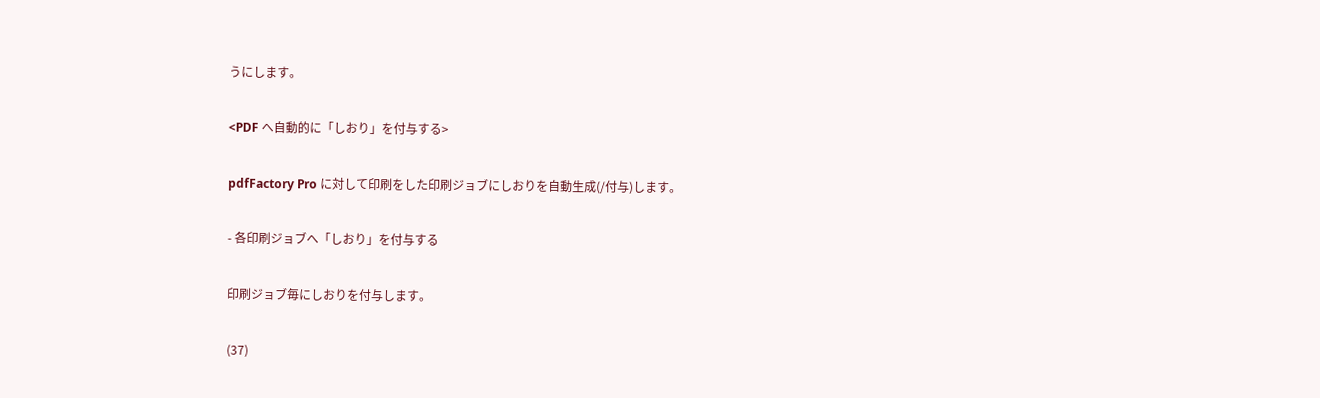うにします。

<PDF へ自動的に「しおり」を付与する>

pdfFactory Pro に対して印刷をした印刷ジョブにしおりを自動生成(/付与)します。

- 各印刷ジョブへ「しおり」を付与する

印刷ジョブ毎にしおりを付与します。

(37)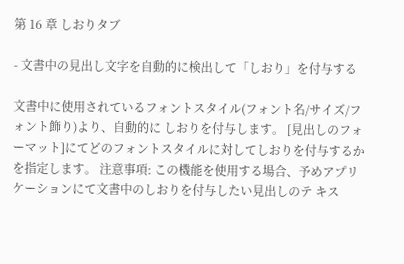第 16 章 しおりタブ

- ⽂書中の⾒出し⽂字を⾃動的に検出して「しおり」を付与する

文書中に使用されているフォントスタイル(フォント名/サイズ/フォント飾り)より、自動的に しおりを付与します。 [⾒出しのフォーマット]にてどのフォントスタイルに対してしおりを付与するかを指定します。 注意事項: この機能を使用する場合、予めアプリケーションにて⽂書中のしおりを付与したい⾒出しのテ キス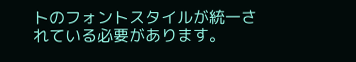トのフォントスタイルが統一されている必要があります。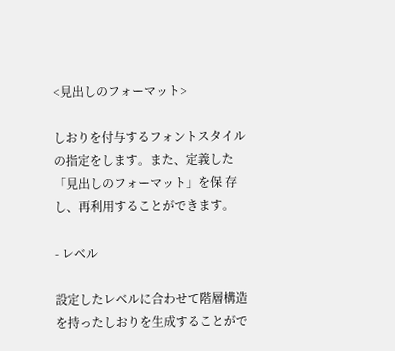<⾒出しのフォーマット>

しおりを付与するフォントスタイルの指定をします。また、定義した「⾒出しのフォーマット」を保 存し、再利⽤することができます。

- レベル

設定したレベルに合わせて階層構造を持ったしおりを生成することがで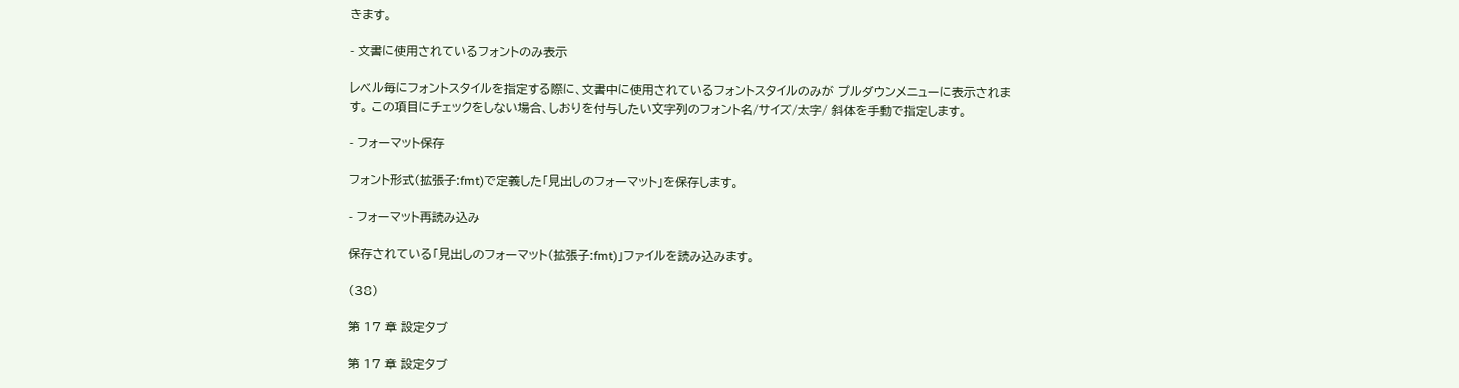きます。

- 文書に使用されているフォントのみ表示

レベル毎にフォントスタイルを指定する際に、文書中に使用されているフォントスタイルのみが プルダウンメニューに表示されます。 この項⽬にチェックをしない場合、しおりを付与したい⽂字列のフォント名/サイズ/太字/ 斜体を手動で指定します。

- フォーマット保存

フォント形式(拡張子:fmt)で定義した「⾒出しのフォーマット」を保存します。

- フォーマット再読み込み

保存されている「⾒出しのフォーマット(拡張子:fmt)」ファイルを読み込みます。

(38)

第 17 章 設定タブ

第 17 章 設定タブ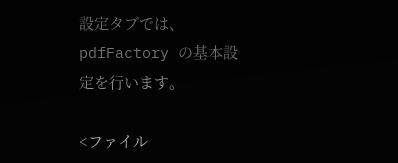設定タブでは、pdfFactory の基本設定を⾏います。

<ファイル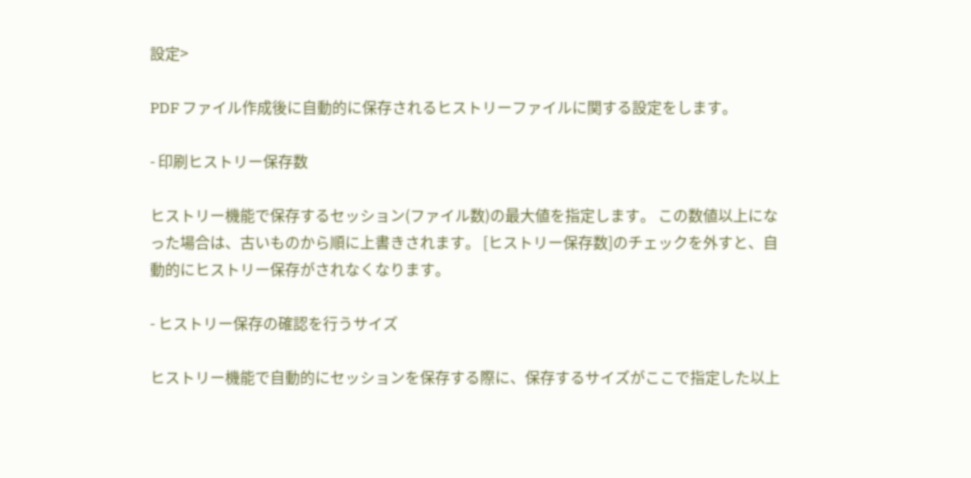設定>

PDF ファイル作成後に自動的に保存されるヒストリーファイルに関する設定をします。

- 印刷ヒストリー保存数

ヒストリー機能で保存するセッション(ファイル数)の最大値を指定します。 この数値以上になった場合は、古いものから順に上書きされます。 [ヒストリー保存数]のチェックを外すと、自動的にヒストリー保存がされなくなります。

- ヒストリー保存の確認を⾏うサイズ

ヒストリー機能で自動的にセッションを保存する際に、保存するサイズがここで指定した以上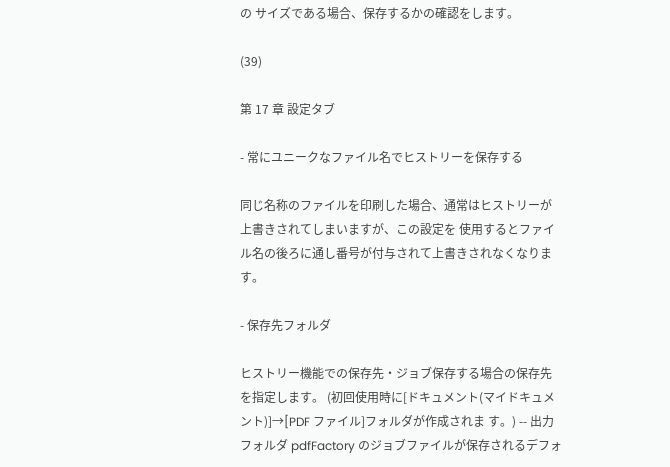の サイズである場合、保存するかの確認をします。

(39)

第 17 章 設定タブ

- 常にユニークなファイル名でヒストリーを保存する

同じ名称のファイルを印刷した場合、通常はヒストリーが上書きされてしまいますが、この設定を 使用するとファイル名の後ろに通し番号が付与されて上書きされなくなります。

- 保存先フォルダ

ヒストリー機能での保存先・ジョブ保存する場合の保存先を指定します。 (初回使用時に[ドキュメント(マイドキュメント)]→[PDF ファイル]フォルダが作成されま す。) -- 出⼒フォルダ pdfFactory のジョブファイルが保存されるデフォ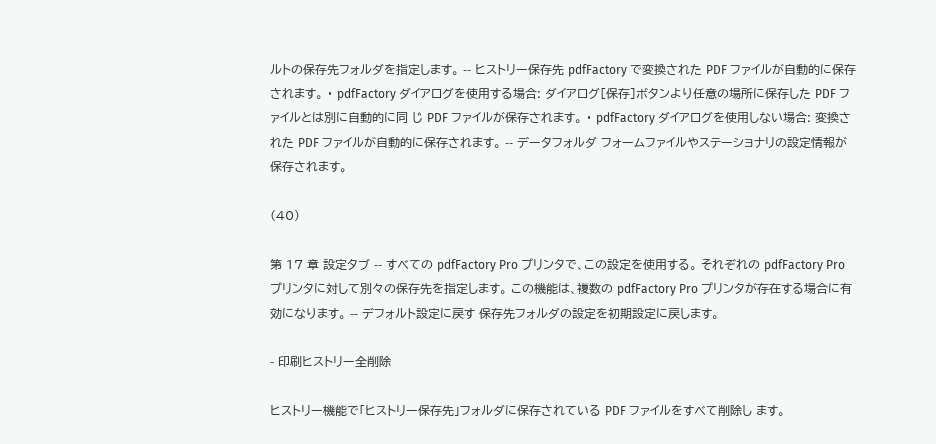ルトの保存先フォルダを指定します。 -- ヒストリー保存先 pdfFactory で変換された PDF ファイルが自動的に保存されます。 ・ pdfFactory ダイアログを使用する場合: ダイアログ[保存]ボタンより任意の場所に保存した PDF ファイルとは別に自動的に同 じ PDF ファイルが保存されます。 ・ pdfFactory ダイアログを使用しない場合: 変換された PDF ファイルが自動的に保存されます。 -- データフォルダ フォームファイルやステーショナリの設定情報が保存されます。

(40)

第 17 章 設定タブ -- すべての pdfFactory Pro プリンタで、この設定を使用する。 それぞれの pdfFactory Pro プリンタに対して別々の保存先を指定します。 この機能は、複数の pdfFactory Pro プリンタが存在する場合に有効になります。 -- デフォルト設定に戻す 保存先フォルダの設定を初期設定に戻します。

- 印刷ヒストリー全削除

ヒストリー機能で「ヒストリー保存先」フォルダに保存されている PDF ファイルをすべて削除し ます。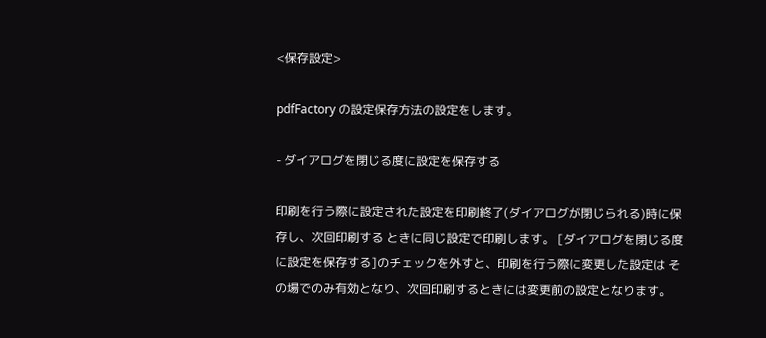<保存設定>

pdfFactory の設定保存方法の設定をします。

- ダイアログを閉じる度に設定を保存する

印刷を⾏う際に設定された設定を印刷終了(ダイアログが閉じられる)時に保存し、次回印刷する ときに同じ設定で印刷します。 [ダイアログを閉じる度に設定を保存する]のチェックを外すと、印刷を⾏う際に変更した設定は その場でのみ有効となり、次回印刷するときには変更前の設定となります。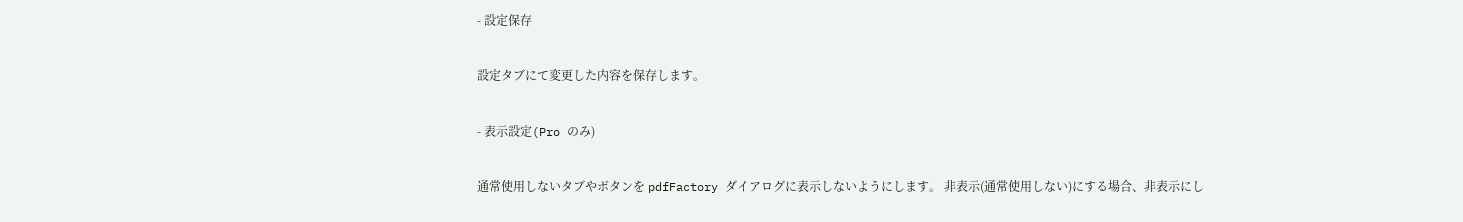- 設定保存

設定タブにて変更した内容を保存します。

- 表示設定(Pro のみ)

通常使用しないタブやボタンを pdfFactory ダイアログに表示しないようにします。 非表示(通常使用しない)にする場合、非表示にし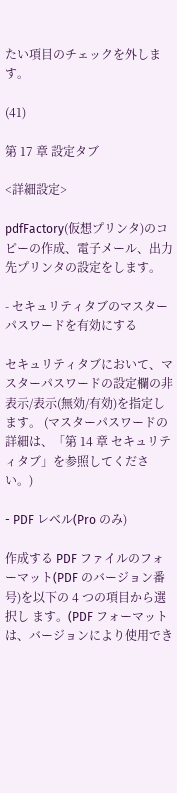たい項目のチェックを外します。

(41)

第 17 章 設定タブ

<詳細設定>

pdfFactory(仮想プリンタ)のコピーの作成、電⼦メール、出⼒先プリンタの設定をします。

- セキュリティタブのマスターパスワードを有効にする

セキュリティタブにおいて、マスターパスワードの設定欄の非表示/表示(無効/有効)を指定し ます。 (マスターパスワードの詳細は、「第 14 章 セキュリティタブ」を参照してください。)

- PDF レベル(Pro のみ)

作成する PDF ファイルのフォーマット(PDF のバージョン番号)を以下の 4 つの項目から選択し ます。(PDF フォーマットは、バージョンにより使⽤でき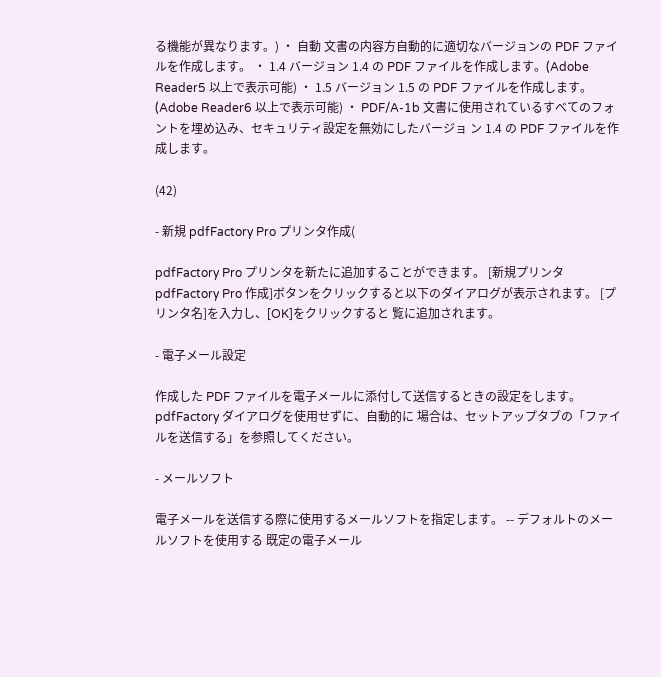る機能が異なります。) ・ 自動 ⽂書の内容⽅⾃動的に適切なバージョンの PDF ファイルを作成します。 ・ 1.4 バージョン 1.4 の PDF ファイルを作成します。(Adobe Reader5 以上で表示可能) ・ 1.5 バージョン 1.5 の PDF ファイルを作成します。(Adobe Reader6 以上で表示可能) ・ PDF/A-1b 文書に使用されているすべてのフォントを埋め込み、セキュリティ設定を無効にしたバージョ ン 1.4 の PDF ファイルを作成します。

(42)

- 新規 pdfFactory Pro プリンタ作成(

pdfFactory Pro プリンタを新たに追加することができます。 [新規プリンタ pdfFactory Pro 作成]ボタンをクリックすると以下のダイアログが表示されます。 [プリンタ名]を⼊⼒し、[OK]をクリックすると 覧に追加されます。

- 電子メール設定

作成した PDF ファイルを電子メールに添付して送信するときの設定をします。 pdfFactory ダイアログを使用せずに、自動的に 場合は、セットアップタブの「ファイルを送信する」を参照してください。

- メールソフト

電子メールを送信する際に使用するメールソフトを指定します。 -- デフォルトのメールソフトを使用する 既定の電子メール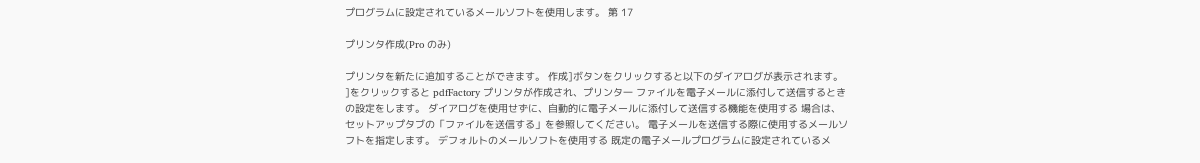プログラムに設定されているメールソフトを使用します。 第 17

プリンタ作成(Pro のみ)

プリンタを新たに追加することができます。 作成]ボタンをクリックすると以下のダイアログが表示されます。 ]をクリックすると pdfFactory プリンタが作成され、プリンタ一 ファイルを電子メールに添付して送信するときの設定をします。 ダイアログを使用せずに、自動的に電子メールに添付して送信する機能を使用する 場合は、セットアップタブの「ファイルを送信する」を参照してください。 電子メールを送信する際に使用するメールソフトを指定します。 デフォルトのメールソフトを使用する 既定の電子メールプログラムに設定されているメ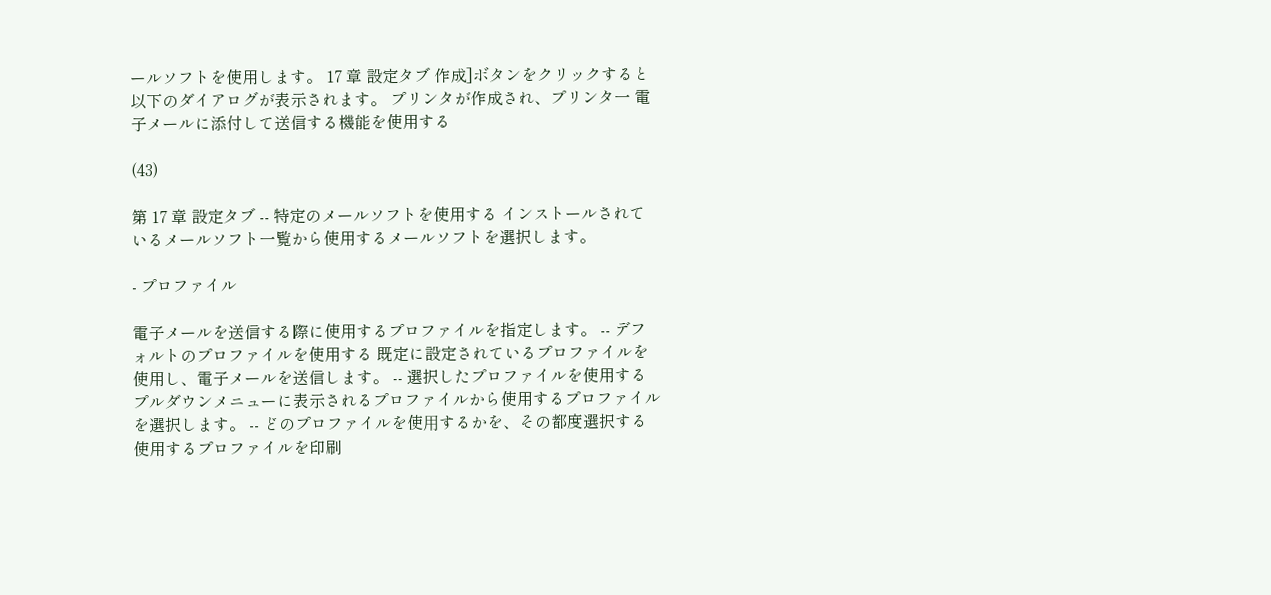ールソフトを使用します。 17 章 設定タブ 作成]ボタンをクリックすると以下のダイアログが表示されます。 プリンタが作成され、プリンタ一 電子メールに添付して送信する機能を使用する

(43)

第 17 章 設定タブ -- 特定のメールソフトを使用する インストールされているメールソフト一覧から使用するメールソフトを選択します。

- プロファイル

電子メールを送信する際に使用するプロファイルを指定します。 -- デフォルトのプロファイルを使用する 既定に設定されているプロファイルを使用し、電子メールを送信します。 -- 選択したプロファイルを使用する プルダウンメニューに表示されるプロファイルから使用するプロファイルを選択します。 -- どのプロファイルを使⽤するかを、その都度選択する 使用するプロファイルを印刷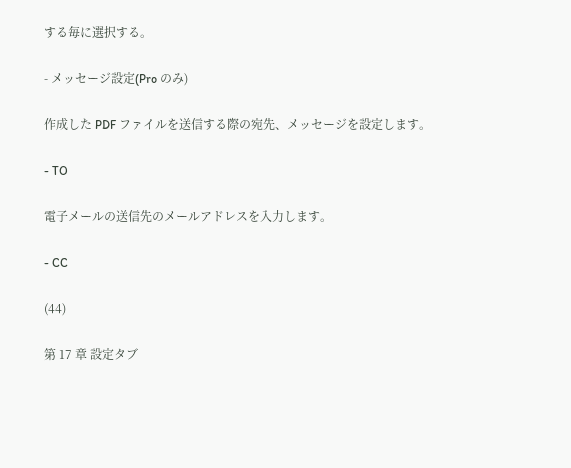する毎に選択する。

- メッセージ設定(Pro のみ)

作成した PDF ファイルを送信する際の宛先、メッセージを設定します。

- TO

電⼦メールの送信先のメールアドレスを⼊⼒します。

- CC

(44)

第 17 章 設定タブ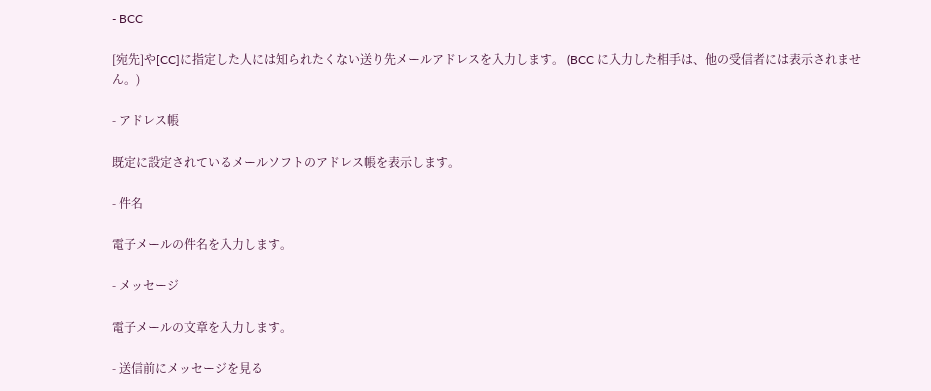- BCC

[宛先]や[CC]に指定した⼈には知られたくない送り先メールアドレスを⼊⼒します。 (BCC に⼊⼒した相⼿は、他の受信者には表⽰されません。)

- アドレス帳

既定に設定されているメールソフトのアドレス帳を表示します。

- 件名

電⼦メールの件名を⼊⼒します。

- メッセージ

電⼦メールの⽂章を⼊⼒します。

- 送信前にメッセージを⾒る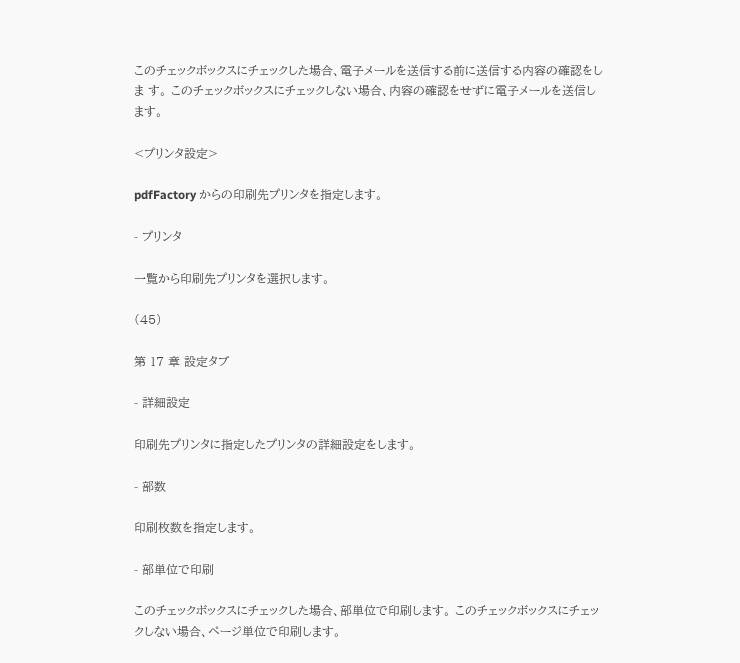このチェックボックスにチェックした場合、電子メールを送信する前に送信する内容の確認をしま す。 このチェックボックスにチェックしない場合、内容の確認をせずに電子メールを送信します。

<プリンタ設定>

pdfFactory からの印刷先プリンタを指定します。

- プリンタ

一覧から印刷先プリンタを選択します。

(45)

第 17 章 設定タブ

- 詳細設定

印刷先プリンタに指定したプリンタの詳細設定をします。

- 部数

印刷枚数を指定します。

- 部単位で印刷

このチェックボックスにチェックした場合、部単位で印刷します。 このチェックボックスにチェックしない場合、ページ単位で印刷します。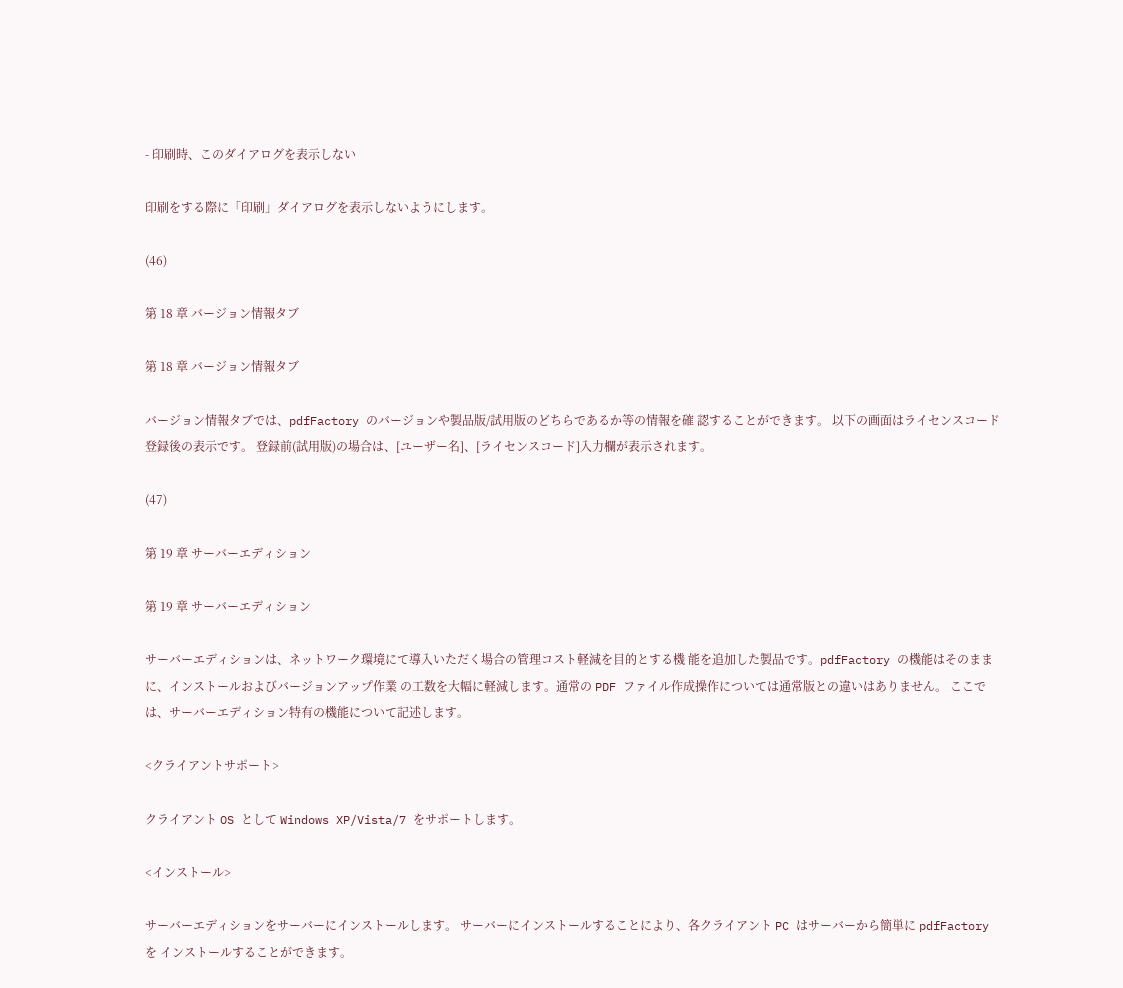- 印刷時、このダイアログを表示しない

印刷をする際に「印刷」ダイアログを表示しないようにします。

(46)

第 18 章 バージョン情報タブ

第 18 章 バージョン情報タブ

バージョン情報タブでは、pdfFactory のバージョンや製品版/試用版のどちらであるか等の情報を確 認することができます。 以下の画面はライセンスコード登録後の表示です。 登録前(試用版)の場合は、[ユーザー名]、[ライセンスコード]⼊⼒欄が表⽰されます。

(47)

第 19 章 サーバーエディション

第 19 章 サーバーエディション

サーバーエディションは、ネットワーク環境にて導⼊いただく場合の管理コスト軽減を目的とする機 能を追加した製品です。pdfFactory の機能はそのままに、インストールおよびバージョンアップ作業 の工数を大幅に軽減します。通常の PDF ファイル作成操作については通常版との違いはありません。 ここでは、サーバーエディション特有の機能について記述します。

<クライアントサポート>

クライアント OS として Windows XP/Vista/7 をサポートします。

<インストール>

サーバーエディションをサーバーにインストールします。 サーバーにインストールすることにより、各クライアント PC はサーバーから簡単に pdfFactory を インストールすることができます。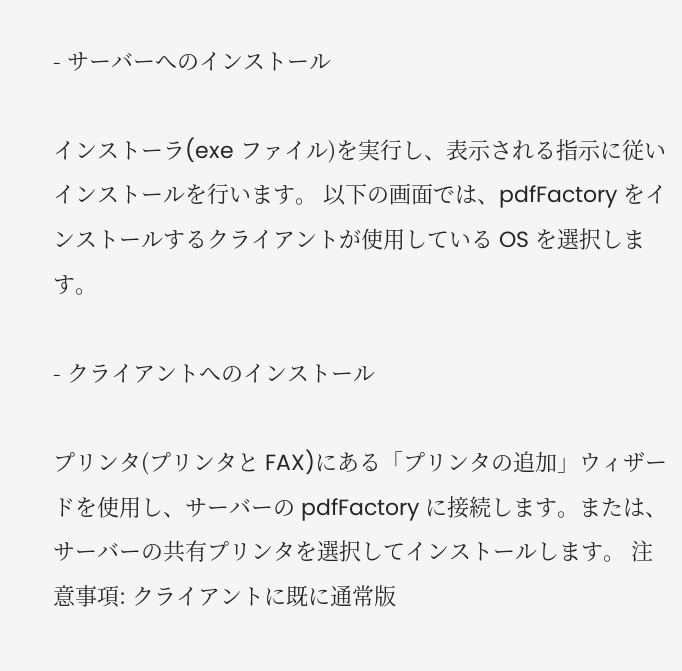- サーバーへのインストール

インストーラ(exe ファイル)を実⾏し、表⽰される指⽰に従いインストールを⾏います。 以下の画面では、pdfFactory をインストールするクライアントが使用している OS を選択します。

- クライアントへのインストール

プリンタ(プリンタと FAX)にある「プリンタの追加」ウィザードを使用し、サーバーの pdfFactory に接続します。または、サーバーの共有プリンタを選択してインストールします。 注意事項: クライアントに既に通常版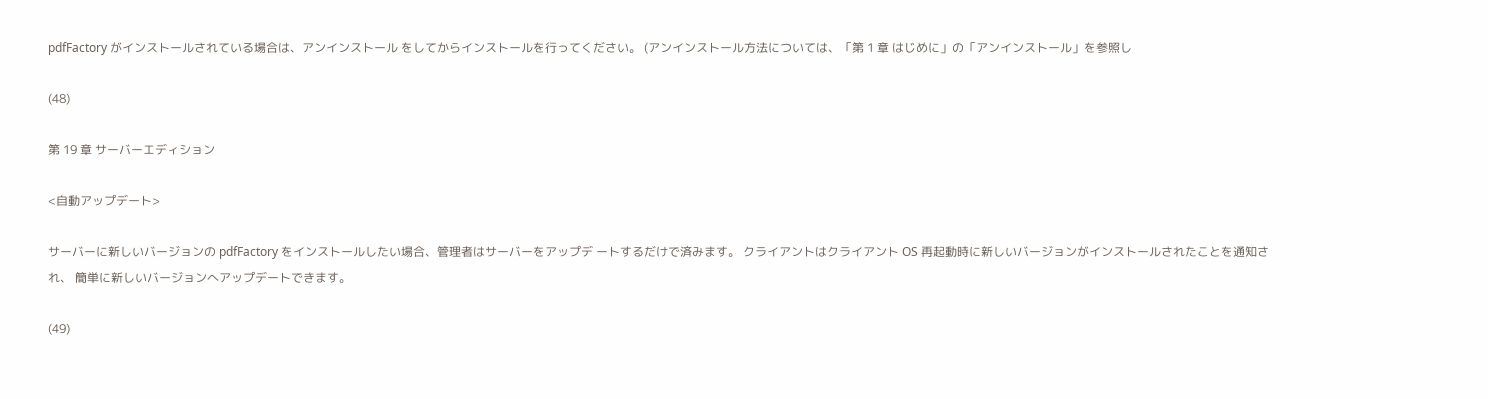pdfFactory がインストールされている場合は、アンインストール をしてからインストールを⾏ってください。 (アンインストール方法については、「第 1 章 はじめに」の「アンインストール」を参照し

(48)

第 19 章 サーバーエディション

<自動アップデート>

サーバーに新しいバージョンの pdfFactory をインストールしたい場合、管理者はサーバーをアップデ ートするだけで済みます。 クライアントはクライアント OS 再起動時に新しいバージョンがインストールされたことを通知され、 簡単に新しいバージョンへアップデートできます。

(49)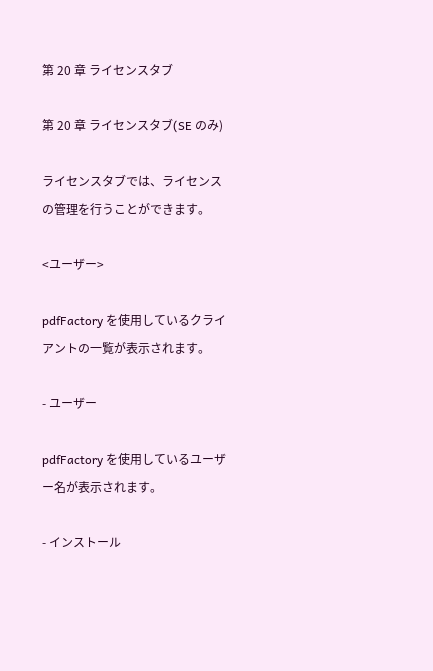第 20 章 ライセンスタブ

第 20 章 ライセンスタブ(SE のみ)

ライセンスタブでは、ライセンスの管理を⾏うことができます。

<ユーザー>

pdfFactory を使用しているクライアントの一覧が表示されます。

- ユーザー

pdfFactory を使用しているユーザー名が表示されます。

- インストール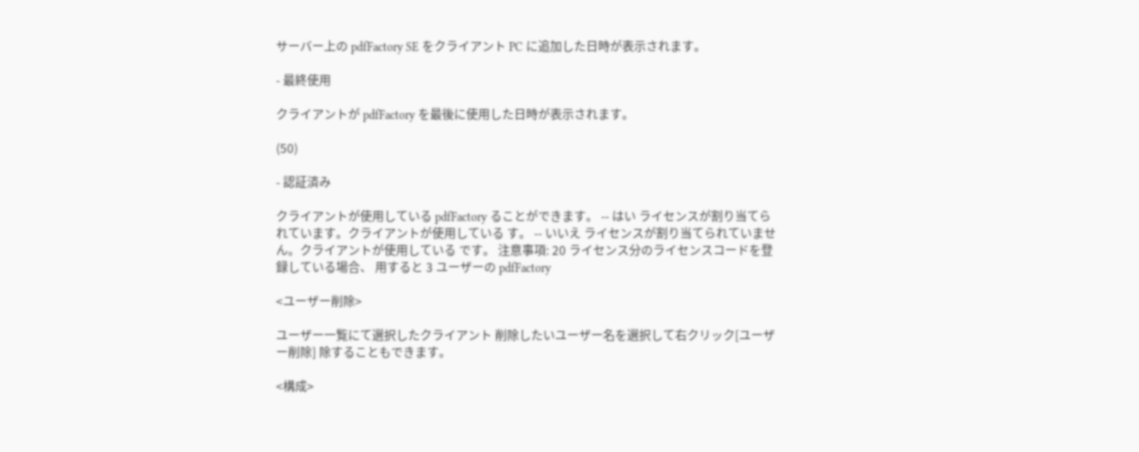サーバー上の pdfFactory SE をクライアント PC に追加した日時が表示されます。

- 最終使用

クライアントが pdfFactory を最後に使用した日時が表示されます。

(50)

- 認証済み

クライアントが使用している pdfFactory ることができます。 -- はい ライセンスが割り当てられています。クライアントが使用している す。 -- いいえ ライセンスが割り当てられていません。クライアントが使用している です。 注意事項: 20 ライセンス分のライセンスコードを登録している場合、 用すると 3 ユーザーの pdfFactory

<ユーザー削除>

ユーザー一覧にて選択したクライアント 削除したいユーザー名を選択して右クリック[ユーザー削除] 除することもできます。

<構成>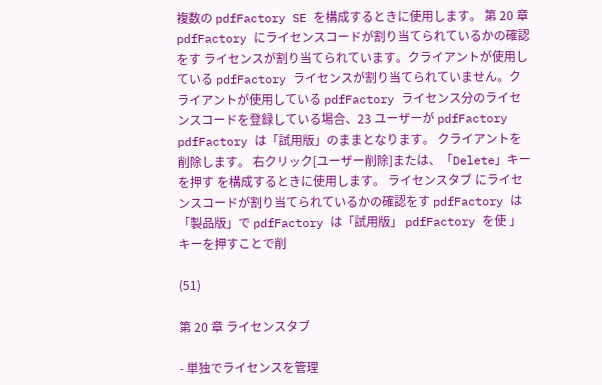複数の pdfFactory SE を構成するときに使用します。 第 20 章 pdfFactory にライセンスコードが割り当てられているかの確認をす ライセンスが割り当てられています。クライアントが使用している pdfFactory ライセンスが割り当てられていません。クライアントが使用している pdfFactory ライセンス分のライセンスコードを登録している場合、23 ユーザーが pdfFactory pdfFactory は「試用版」のままとなります。 クライアントを削除します。 右クリック[ユーザー削除]または、「Delete」キーを押す を構成するときに使用します。 ライセンスタブ にライセンスコードが割り当てられているかの確認をす pdfFactory は「製品版」で pdfFactory は「試用版」 pdfFactory を使 」キーを押すことで削

(51)

第 20 章 ライセンスタブ

- 単独でライセンスを管理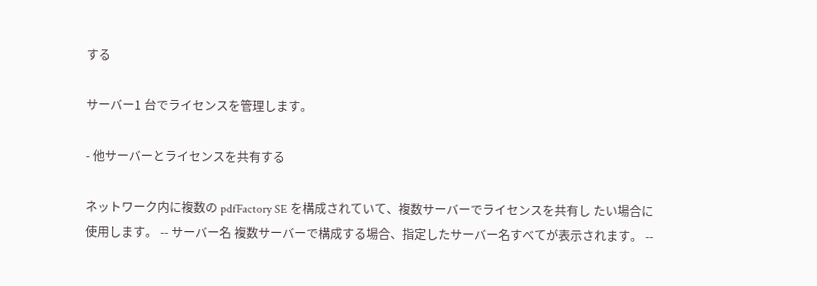する

サーバー1 台でライセンスを管理します。

- 他サーバーとライセンスを共有する

ネットワーク内に複数の pdfFactory SE を構成されていて、複数サーバーでライセンスを共有し たい場合に使用します。 -- サーバー名 複数サーバーで構成する場合、指定したサーバー名すべてが表示されます。 --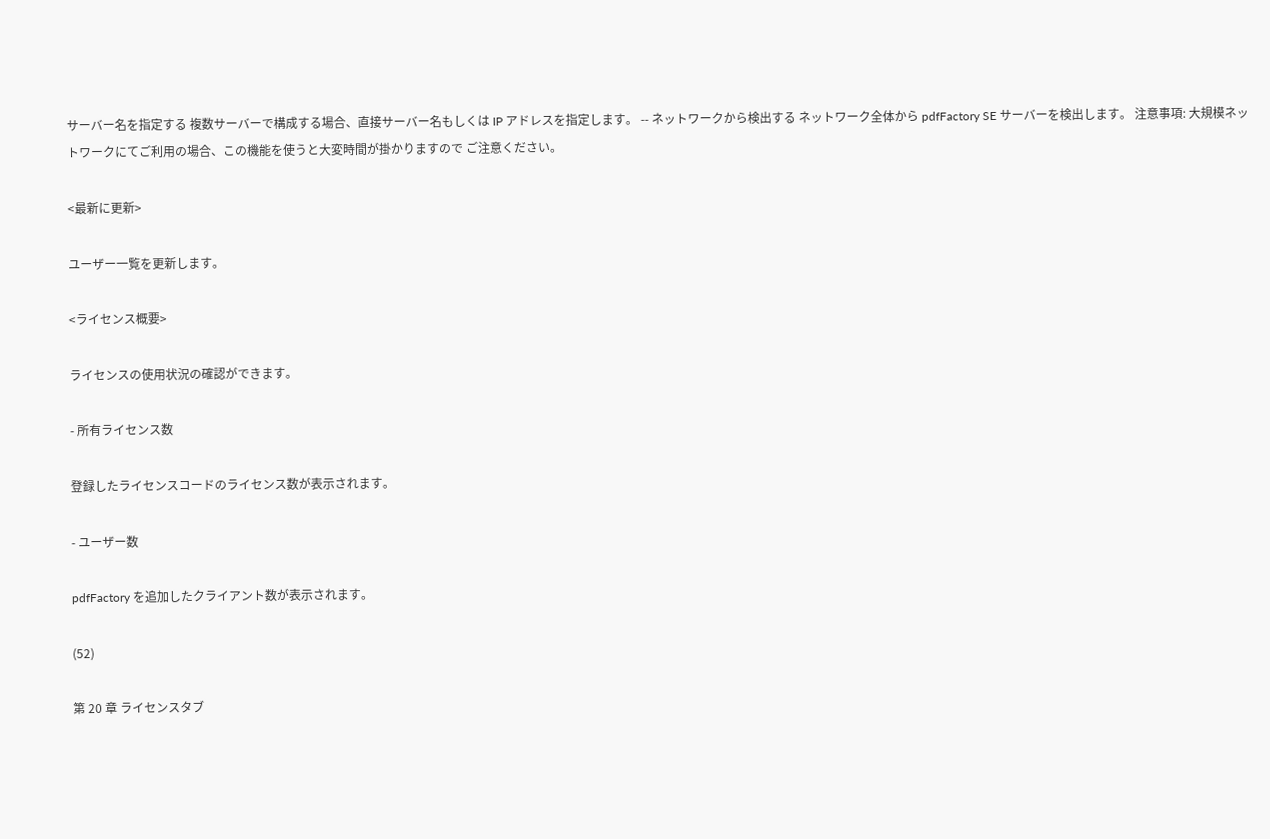サーバー名を指定する 複数サーバーで構成する場合、直接サーバー名もしくは IP アドレスを指定します。 -- ネットワークから検出する ネットワーク全体から pdfFactory SE サーバーを検出します。 注意事項: ⼤規模ネットワークにてご利⽤の場合、この機能を使うと⼤変時間が掛かりますので ご注意ください。

<最新に更新>

ユーザー⼀覧を更新します。

<ライセンス概要>

ライセンスの使用状況の確認ができます。

- 所有ライセンス数

登録したライセンスコードのライセンス数が表示されます。

- ユーザー数

pdfFactory を追加したクライアント数が表示されます。

(52)

第 20 章 ライセンスタブ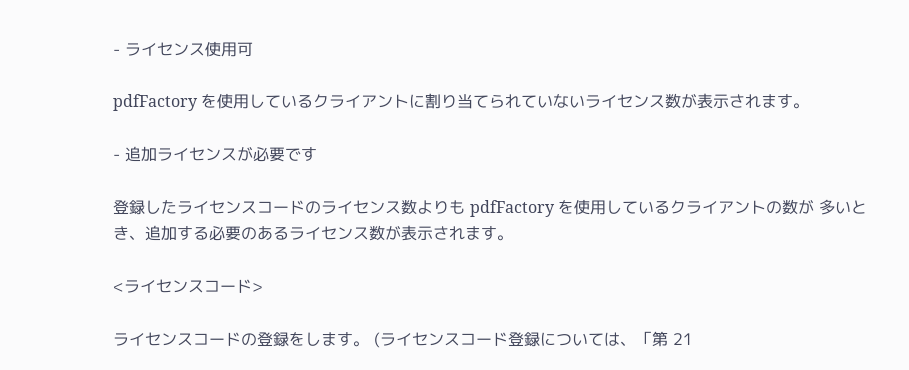- ライセンス使用可

pdfFactory を使用しているクライアントに割り当てられていないライセンス数が表示されます。

- 追加ライセンスが必要です

登録したライセンスコードのライセンス数よりも pdfFactory を使用しているクライアントの数が 多いとき、追加する必要のあるライセンス数が表示されます。

<ライセンスコード>

ライセンスコードの登録をします。 (ライセンスコード登録については、「第 21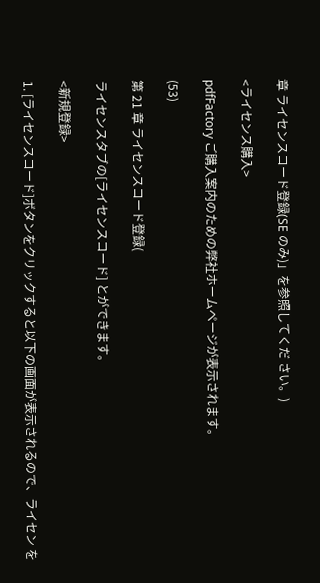章 ライセンスコード登録(SE のみ)」を参照してくだ さい。)

<ライセンス購入>

pdfFactory ご購入案内のための弊社ホームページが表示されます。

(53)

第 21 章 ライセンスコード登録(

ライセンスタブの[ライセンスコード] とができます。

<新規登録>

1. [ライセンスコード]ボタンをクリックすると以下の画面が表示されるので、ライセン を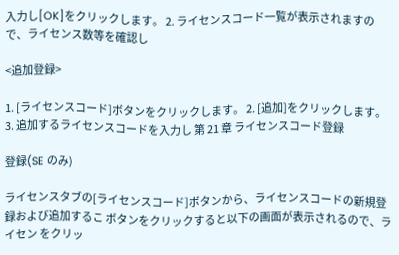⼊⼒し[OK]をクリックします。 2. ライセンスコード一覧が表示されますので、ライセンス数等を確認し

<追加登録>

1. [ライセンスコード]ボタンをクリックします。 2. [追加]をクリックします。 3. 追加するライセンスコードを⼊⼒し 第 21 章 ライセンスコード登録

登録(SE のみ)

ライセンスタブの[ライセンスコード]ボタンから、ライセンスコードの新規登録および追加するこ ボタンをクリックすると以下の画面が表示されるので、ライセン をクリッ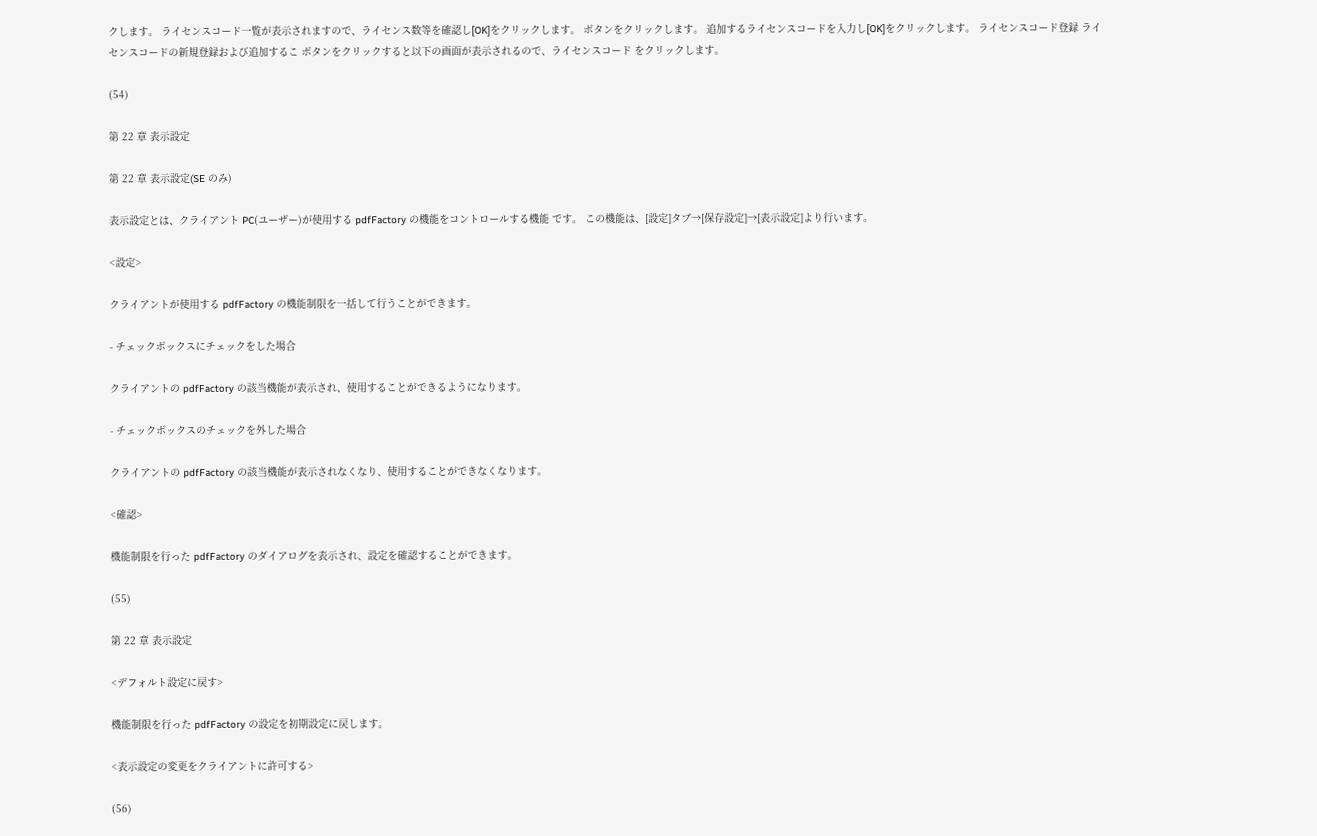クします。 ライセンスコード一覧が表示されますので、ライセンス数等を確認し[OK]をクリックします。 ボタンをクリックします。 追加するライセンスコードを⼊⼒し[OK]をクリックします。 ライセンスコード登録 ライセンスコードの新規登録および追加するこ ボタンをクリックすると以下の画面が表示されるので、ライセンスコード をクリックします。

(54)

第 22 章 表示設定

第 22 章 表示設定(SE のみ)

表示設定とは、クライアント PC(ユーザー)が使用する pdfFactory の機能をコントロールする機能 です。 この機能は、[設定]タブ→[保存設定]→[表⽰設定]より⾏います。

<設定>

クライアントが使用する pdfFactory の機能制限を⼀括して⾏うことができます。

- チェックボックスにチェックをした場合

クライアントの pdfFactory の該当機能が表示され、使用することができるようになります。

- チェックボックスのチェックを外した場合

クライアントの pdfFactory の該当機能が表示されなくなり、使用することができなくなります。

<確認>

機能制限を⾏った pdfFactory のダイアログを表示され、設定を確認することができます。

(55)

第 22 章 表示設定

<デフォルト設定に戻す>

機能制限を⾏った pdfFactory の設定を初期設定に戻します。

<表⽰設定の変更をクライアントに許可する>

(56)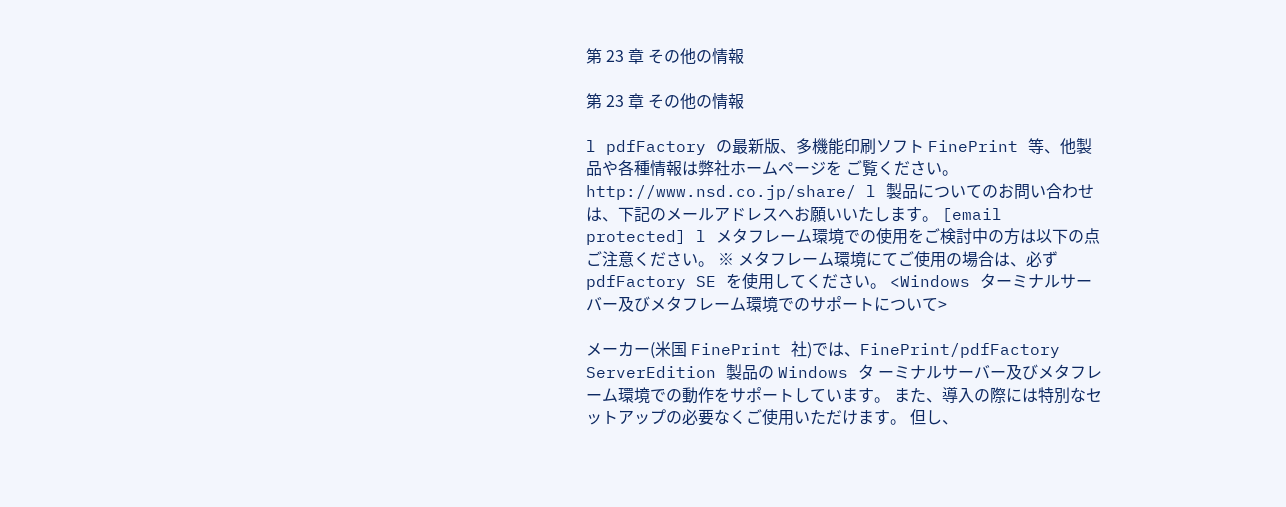第 23 章 その他の情報

第 23 章 その他の情報

l pdfFactory の最新版、多機能印刷ソフト FinePrint 等、他製品や各種情報は弊社ホームページを ご覧ください。 http://www.nsd.co.jp/share/ l 製品についてのお問い合わせは、下記のメールアドレスへお願いいたします。 [email protected] l メタフレーム環境での使用をご検討中の方は以下の点ご注意ください。 ※ メタフレーム環境にてご使用の場合は、必ず pdfFactory SE を使用してください。 <Windows ターミナルサーバー及びメタフレーム環境でのサポートについて>

メーカー(米国 FinePrint 社)では、FinePrint/pdfFactory ServerEdition 製品の Windows タ ーミナルサーバー及びメタフレーム環境での動作をサポートしています。 また、導入の際には特別なセットアップの必要なくご使用いただけます。 但し、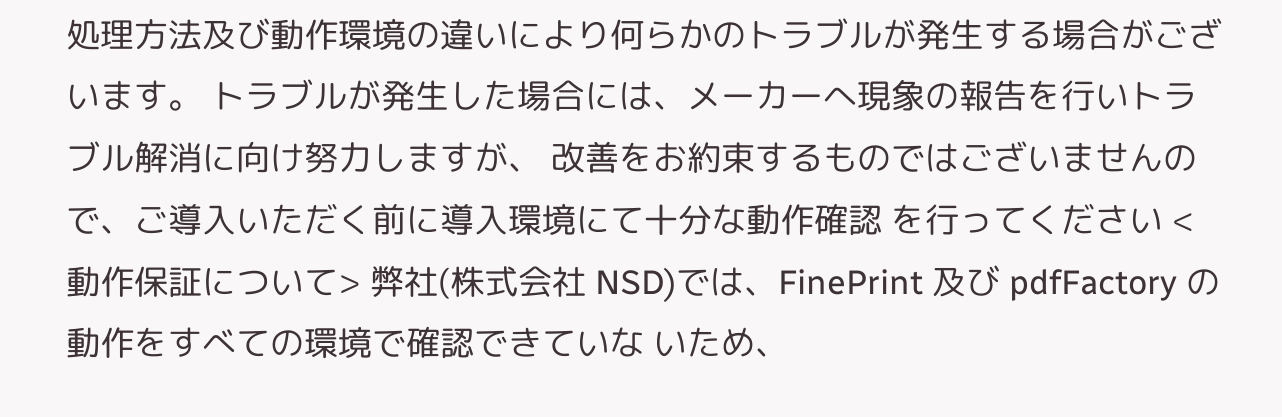処理⽅法及び動作環境の違いにより何らかのトラブルが発⽣する場合がございます。 トラブルが発⽣した場合には、メーカーへ現象の報告を⾏いトラブル解消に向け努⼒しますが、 改善をお約束するものではございませんので、ご導入いただく前に導入環境にて十分な動作確認 を⾏ってください <動作保証について> 弊社(株式会社 NSD)では、FinePrint 及び pdfFactory の動作をすべての環境で確認できていな いため、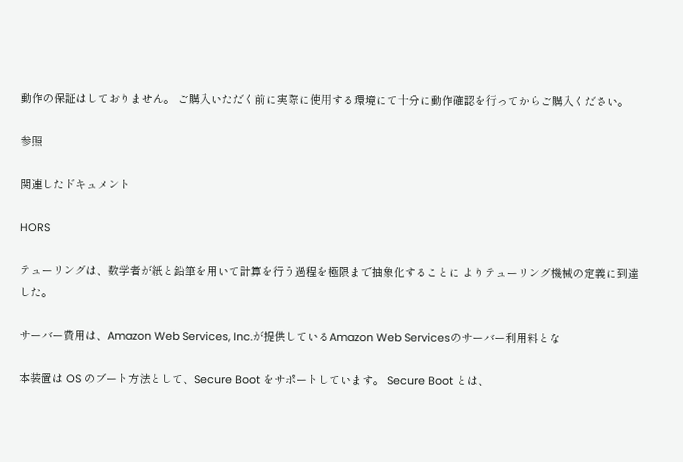動作の保証はしておりません。 ご購⼊いただく前に実際に使⽤する環境にて⼗分に動作確認を⾏ってからご購⼊ください。

参照

関連したドキュメント

HORS

テューリングは、数学者が紙と鉛筆を用いて計算を行う過程を極限まで抽象化することに よりテューリング機械の定義に到達した。

サーバー費用は、Amazon Web Services, Inc.が提供しているAmazon Web Servicesのサーバー利用料とな

本装置は OS のブート方法として、Secure Boot をサポートしています。 Secure Boot とは、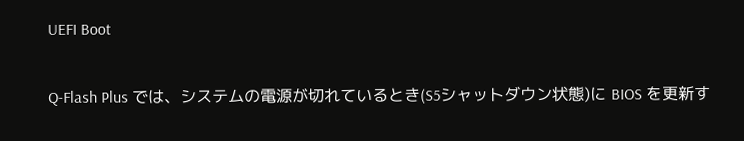UEFI Boot

Q-Flash Plus では、システムの電源が切れているとき(S5シャットダウン状態)に BIOS を更新す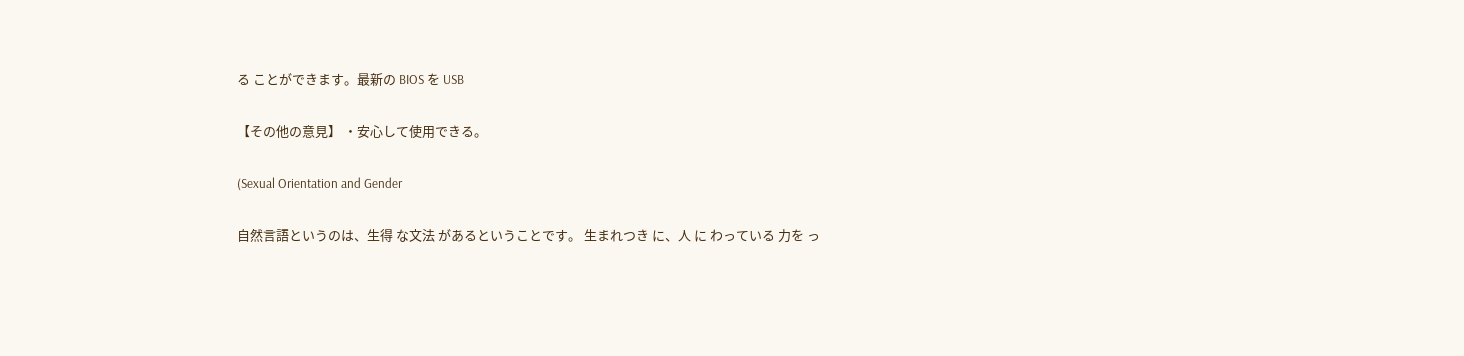る ことができます。最新の BIOS を USB

【その他の意見】 ・安心して使用できる。

(Sexual Orientation and Gender

自然言語というのは、生得 な文法 があるということです。 生まれつき に、人 に わっている 力を っ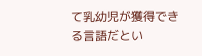て乳幼児が獲得できる言語だとい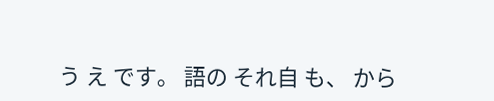う え です。 語の それ自 も、 から